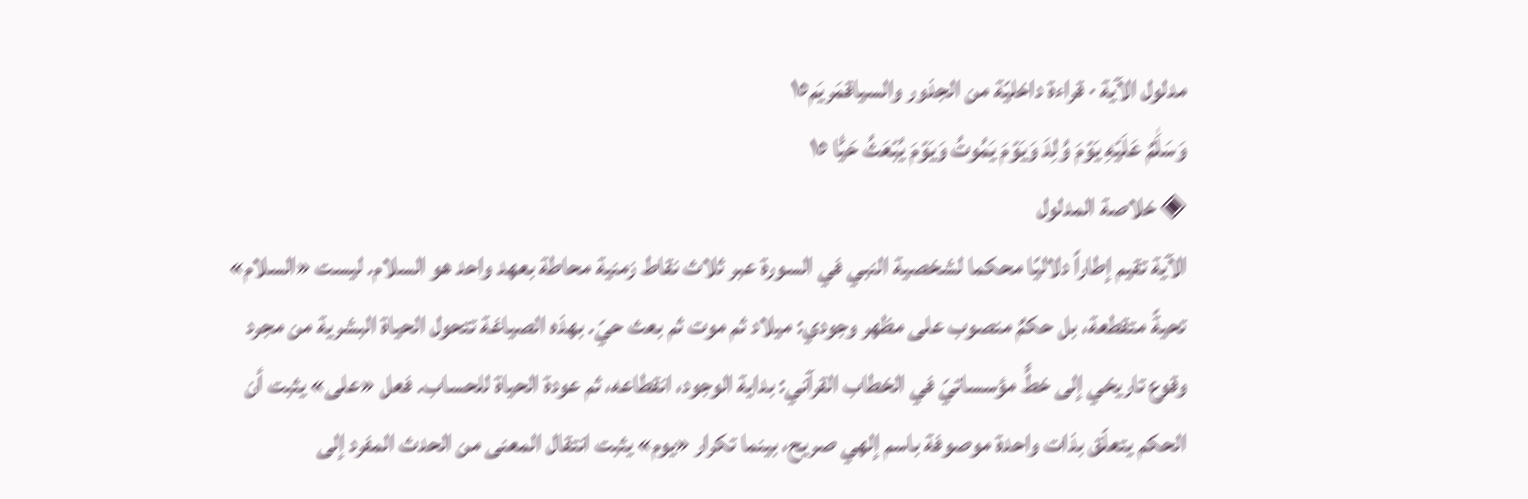مدلول الآية · قراءة داخليّة من الجذور والسياقمَريَم١٥
وَسَلَٰمٌ عَلَيۡهِ يَوۡمَ وُلِدَ وَيَوۡمَ يَمُوتُ وَيَوۡمَ يُبۡعَثُ حَيّٗا ١٥
◈ خلاصة المدلول
الآية تقيم إطاراً دلاليًا محكما لشخصية النبي في السورة عبر ثلاث نقاط زمنية محاطة بعهد واحد هو السلام. ليست «السلام» تحيةً متقطعة، بل حكمٌ منصوب على مظهر وجودي: ميلاد ثم موت ثم بعث حيّ. بهذه الصياغة تتحول الحياة البشرية من مجرد وقوع تاريخي إلى خطٍّ مؤسساتيّ في الخطاب القرآني: بداية الوجود، انقطاعه، ثم عودة الحياة للحساب. فعل «على» يثبت أن الحكم يتعلّق بذات واحدة موصوفة باسم إلهي صريح، بينما تكرار «يوم» يثبت انتقال المعنى من الحدث المفرد إلى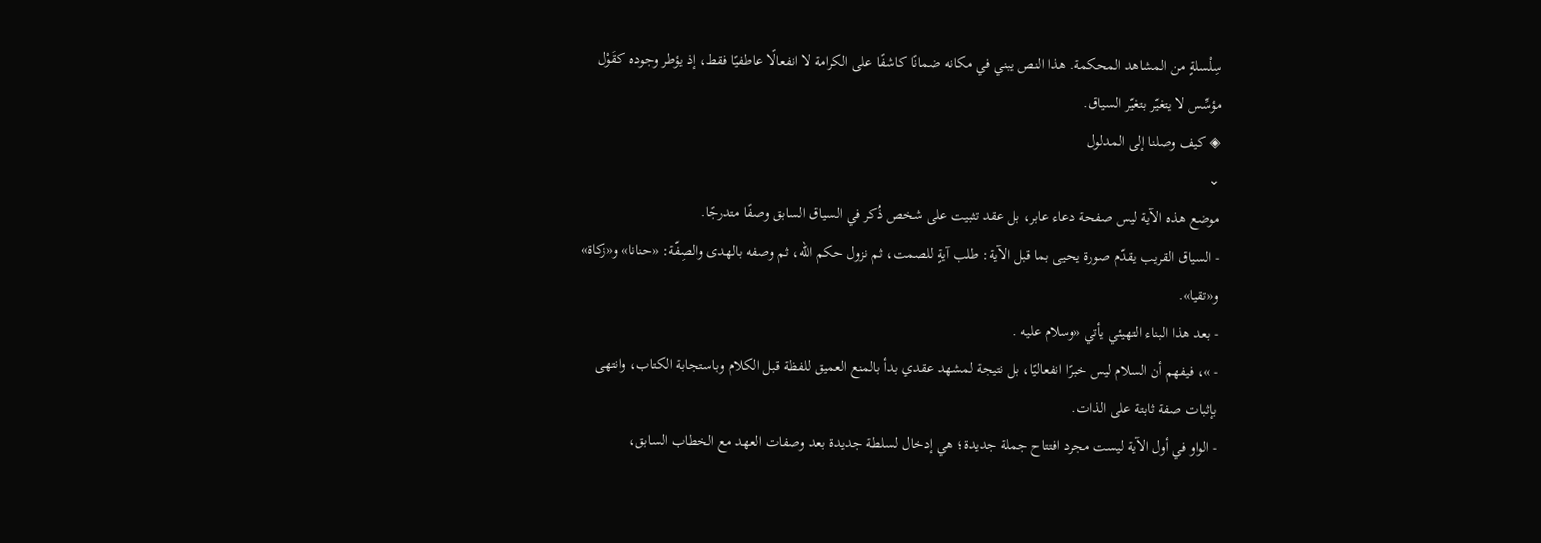سِلْسلةٍ من المشاهد المحكمة. هذا النص يبني في مكانه ضمانًا كاشفًا على الكرامة لا انفعالًا عاطفيًا فقط، إذ يؤطر وجوده كقَوْل مؤسِّس لا يتغيّر بتغيّر السياق.
◈ كيف وصلنا إلى المدلول
⌄
موضع هذه الآية ليس صفحة دعاء عابر، بل عقد تثبيت على شخص ذُكر في السياق السابق وصفًا متدرجًا.
- السياق القريب يقدّم صورة يحيى بما قبل الآية: طلب آيةٍ للصمت، ثم نزول حكم الله، ثم وصفه بالهدى والصِفّة: «حنانا» و«زكاة» و«تقيا».
- بعد هذا البناء التهيئي يأتي «وسلام عليه .
- »، فيفهم أن السلام ليس خبرًا انفعاليًا، بل نتيجة لمشهد عقدي بدأ بالمنع العميق للفظة قبل الكلام وباستجابة الكتاب، وانتهى بإثبات صفة ثابتة على الذات.
- الواو في أول الآية ليست مجرد افتتاح جملة جديدة؛ هي إدخال لسلطة جديدة بعد وصفات العهد مع الخطاب السابق،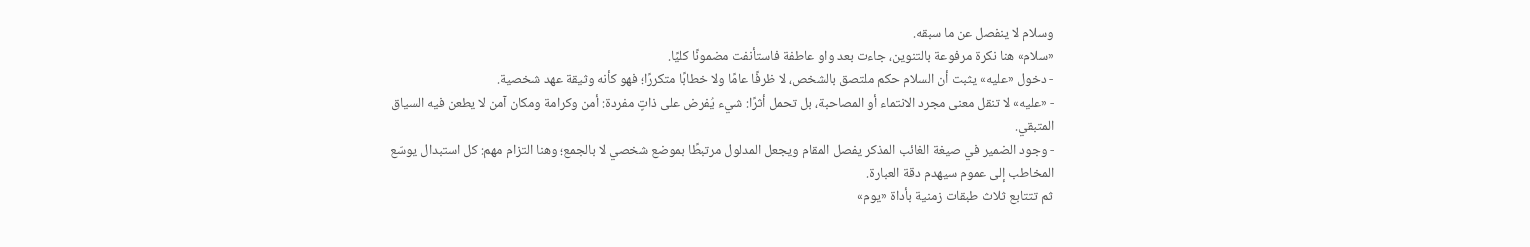وسلام لا ينفصل عن ما سبقه.
«سلام» هنا نكرة مرفوعة بالتنوين، جاءت بعد واو عاطفة فاستأنفت مضمونًا كليًا.
- دخول «عليه» يثبت أن السلام حكم ملتصق بالشخص، لا ظرفًا عامًا ولا خطابًا متكررًا؛ فهو كأنه وثيقة عهد شخصية.
- «عليه» لا تنقل معنى مجرد الانتماء أو المصاحبة، بل تحمل أثرًا: شيء يُفرض على ذاتٍ مفردة: أمن وكرامة ومكان آمن لا يطعن فيه السياق المتبقي.
- وجود الضمير في صيغة الغائب المذكر يفصل المقام ويجعل المدلول مرتبطًا بموضع شخصي لا بالجمع؛ وهنا التزام مهم: كل استبدال يوسّع المخاطب إلى عموم سيهدم دقة العبارة.
ثم تتتابع ثلاث طبقات زمنية بأداة «يوم»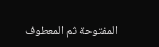المفتوحة ثم المعطوف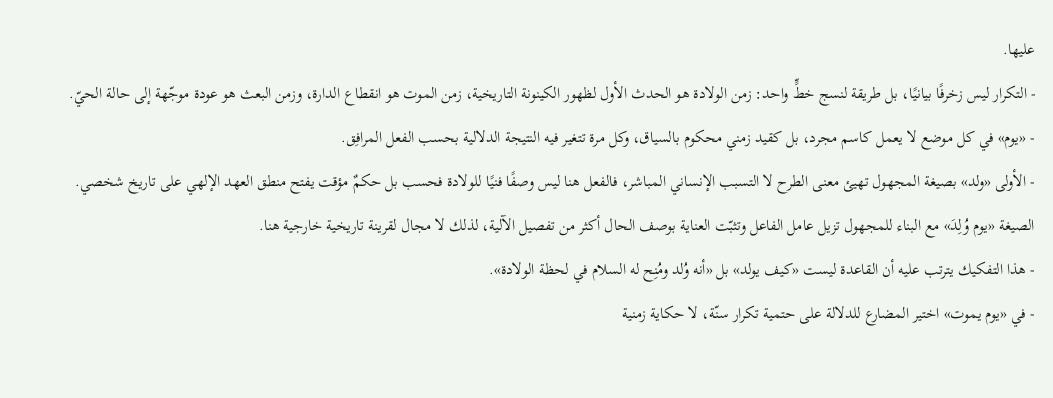عليها.
- التكرار ليس زخرفًا بيانيًا، بل طريقة لنسج خطٍّ واحد: زمن الولادة هو الحدث الأول لظهور الكينونة التاريخية، زمن الموت هو انقطاع الدارة، وزمن البعث هو عودة موجّهة إلى حالة الحيّ.
- «يوم» في كل موضع لا يعمل كاسم مجرد، بل كقيد زمني محكوم بالسياق، وكل مرة تتغير فيه النتيجة الدلالية بحسب الفعل المرافِق.
- الأولى «ولد» بصيغة المجهول تهيئ معنى الطرح لا التسبب الإنساني المباشر، فالفعل هنا ليس وصفًا فنيًا للولادة فحسب بل حكمٌ مؤقت يفتح منطق العهد الإلهي على تاريخ شخصي.
الصيغة «يوم وُلِدَ» مع البناء للمجهول تزيل عامل الفاعل وتثبّت العناية بوصف الحال أكثر من تفصيل الآلية، لذلك لا مجال لقرينة تاريخية خارجية هنا.
- هذا التفكيك يترتب عليه أن القاعدة ليست «كيف يولد» بل «أنه وُلد ومُنِح له السلام في لحظة الولادة».
- في «يوم يموت» اختير المضارع للدلالة على حتمية تكرار سنّة، لا حكاية زمنية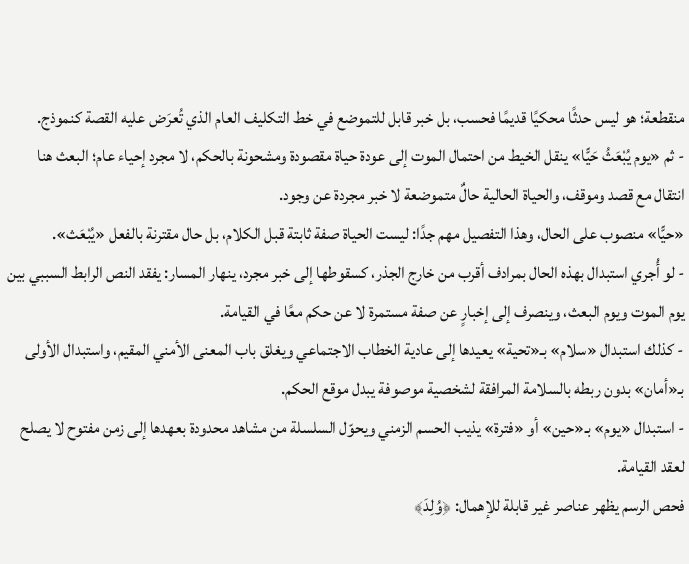منقطعة؛ هو ليس حدثًا محكيًا قديمًا فحسب، بل خبر قابل للتموضع في خط التكليف العام الذي تُعرَض عليه القصة كنموذج.
- ثم «يوم يُبْعَثُ حَيًّا» ينقل الخيط من احتمال الموت إلى عودة حياة مقصودة ومشحونة بالحكم، لا مجرد إحياء عام؛ البعث هنا انتقال مع قصد وموقف، والحياة الحالية حالٌ متموضعة لا خبر مجردة عن وجود.
«حيًّا» منصوب على الحال، وهذا التفصيل مهم جدًا: ليست الحياة صفة ثابتة قبل الكلام، بل حال مقترنة بالفعل «يُبْعَث».
- لو أُجري استبدال بهذه الحال بمرادف أقرب من خارج الجذر، كسقوطها إلى خبر مجرد، ينهار المسار: يفقد النص الرابط السببي بين يوم الموت ويوم البعث، وينصرف إلى إخبارٍ عن صفة مستمرة لا عن حكم معًا في القيامة.
- كذلك استبدال «سلام» بـ«تحية» يعيدها إلى عادية الخطاب الاجتماعي ويغلق باب المعنى الأمني المقيم، واستبدال الأولى بـ«أمان» بدون ربطه بالسلامة المرافقة لشخصية موصوفة يبدل موقع الحكم.
- استبدال «يوم» بـ«حين» أو «فترة» يذيب الحسم الزمني ويحوّل السلسلة من مشاهد محدودة بعهدها إلى زمن مفتوح لا يصلح لعقد القيامة.
فحص الرسم يظهر عناصر غير قابلة للإهمال: ﴿وُلِدَ﴾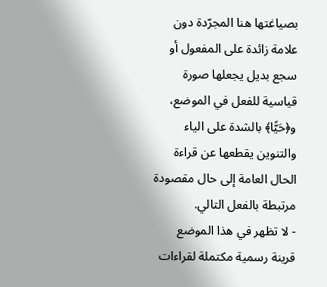بصياغتها هنا المجرّدة دون علامة زائدة على المفعول أو سجع بديل يجعلها صورة قياسية للفعل في الموضع، و﴿حَيًّا﴾ بالشدة على الياء والتنوين يقطعها عن قراءة الحال العامة إلى حال مقصودة مرتبطة بالفعل التالي.
- لا تظهر في هذا الموضع قرينة رسمية مكتملة لقراءات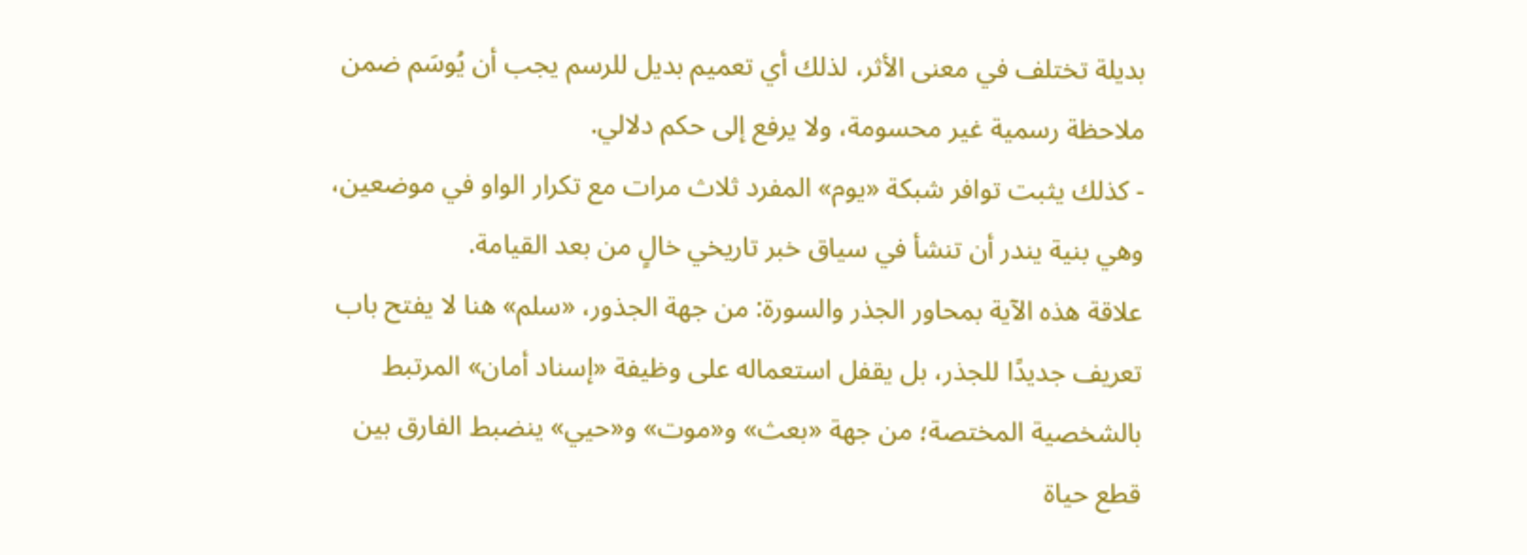بديلة تختلف في معنى الأثر، لذلك أي تعميم بديل للرسم يجب أن يُوسَم ضمن ملاحظة رسمية غير محسومة، ولا يرفع إلى حكم دلالي.
- كذلك يثبت توافر شبكة «يوم» المفرد ثلاث مرات مع تكرار الواو في موضعين، وهي بنية يندر أن تنشأ في سياق خبر تاريخي خالٍ من بعد القيامة.
علاقة هذه الآية بمحاور الجذر والسورة: من جهة الجذور، «سلم» هنا لا يفتح باب تعريف جديدًا للجذر، بل يقفل استعماله على وظيفة «إسناد أمان» المرتبط بالشخصية المختصة؛ من جهة «بعث» و«موت» و«حيي» ينضبط الفارق بين قطع حياة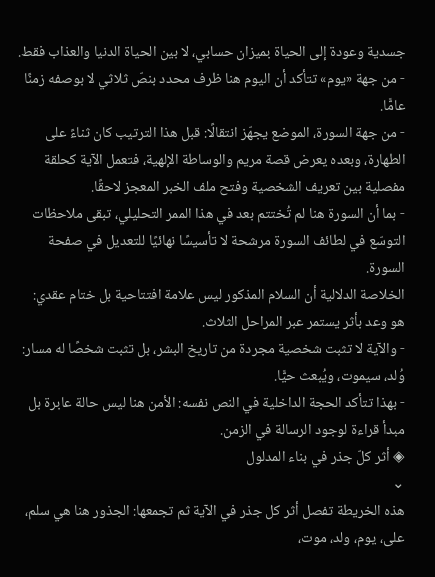جسدية وعودة إلى الحياة بميزان حسابي، لا بين الحياة الدنيا والعذاب فقط.
- من جهة «يوم» تتأكد أن اليوم هنا ظرف محدد بنصّ ثلاثي لا بوصفه زمنًا عامًّا.
- من جهة السورة، الموضع يجهّز انتقالًا: قبل هذا الترتيب كان ثناءً على الطهارة، وبعده يعرض قصة مريم والوساطة الإلهية، فتعمل الآية كحلقة مفصلية بين تعريف الشخصية وفتح ملف الخبر المعجز لاحقًا.
- بما أن السورة هنا لم تُختتم بعد في هذا الممر التحليلي، تبقى ملاحظات التوسّع في لطائف السورة مرشحة لا تأسيسًا نهائيًا للتعديل في صفحة السورة.
الخلاصة الدلالية أن السلام المذكور ليس علامة افتتاحية بل ختام عقدي: هو وعد بأثر يستمر عبر المراحل الثلاث.
- والآية لا تثبت شخصية مجردة من تاريخ البشر، بل تثبت شخصًا له مسار: وُلد، سيموت، ويُبعث حيًّا.
- بهذا تتأكد الحجة الداخلية في النص نفسه: الأمن هنا ليس حالة عابرة بل مبدأ قراءة لوجود الرسالة في الزمن.
◈ أثر كلّ جذر في بناء المدلول
⌄
هذه الخريطة تفصل أثر كل جذر في الآية ثم تجمعها: الجذور هنا هي سلم، على، يوم، ولد، موت،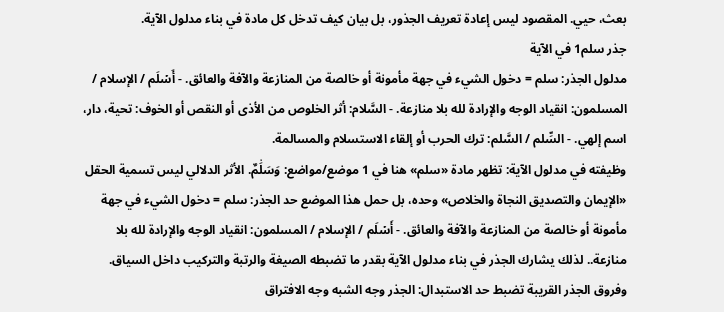بعث، حيي. المقصود ليس إعادة تعريف الجذور، بل بيان كيف تدخل كل مادة في بناء مدلول الآية.
جذر سلم1 في الآية
مدلول الجذر: سلم = دخول الشيء في جهة مأمونة أو خالصة من المنازعة والآفة والعائق. - أَسۡلَم / الإسلام / المسلمون: انقياد الوجه والإرادة لله بلا منازعة. - السَّلام: أثر الخلوص من الأذى أو النقص أو الخوف: تحية، دار، اسم إلهي. - السِّلم / السَّلم: ترك الحرب أو إلقاء الاستسلام والمسالمة.
وظيفته في مدلول الآية: تظهر مادة «سلم» هنا في 1 موضع/مواضع: وَسَلَٰمٌ. الأثر الدلالي ليس تسمية الحقل «الإيمان والتصديق النجاة والخلاص» وحده، بل حمل هذا الموضع حد الجذر: سلم = دخول الشيء في جهة مأمونة أو خالصة من المنازعة والآفة والعائق. - أَسۡلَم / الإسلام / المسلمون: انقياد الوجه والإرادة لله بلا منازعة.. لذلك يشارك الجذر في بناء مدلول الآية بقدر ما تضبطه الصيغة والرتبة والتركيب داخل السياق. وفروق الجذر القريبة تضبط حد الاستبدال: الجذر وجه الشبه وجه الافتراق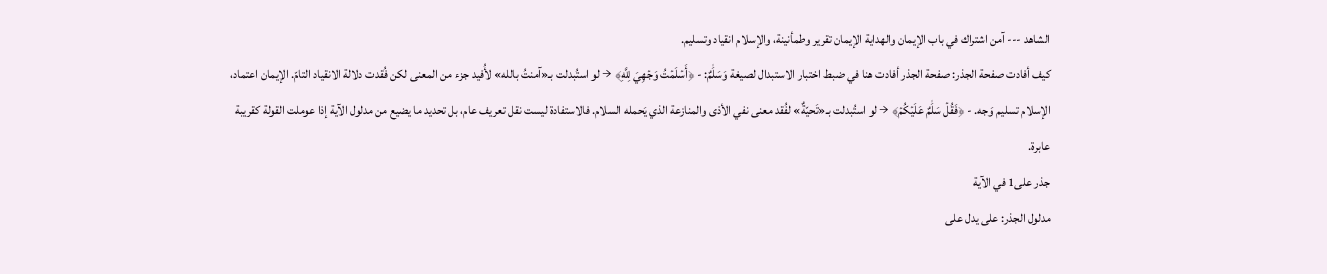الشاهد --- آمن اشتراك في باب الإيمان والهداية الإيمان تقرير وطمأنينة، والإسلام انقياد وتسليم.
كيف أفادت صفحة الجذر: صفحة الجذر أفادت هنا في ضبط اختبار الاستبدال لصيغة وَسَلَٰمٌ: - ﴿أَسۡلَمۡتُ وَجۡهِيَ لِلَّهِ﴾ → لو استُبدلت بـ«آمنتُ بالله» لأُفيد جزء من المعنى لكن فُقدت دلالة الانقياد التامّ. الإيمان اعتماد، الإسلام تسليم وَجه. - ﴿فَقُلۡ سَلَٰمٌ عَلَيۡكُمۡ﴾ → لو استُبدلت بـ«تَحيّةٌ» لفُقد معنى نفي الأذى والمنازعة الذي يَحمله السلام. فالاستفادة ليست نقل تعريف عام، بل تحديد ما يضيع من مدلول الآية إذا عوملت القولة كقريبة عابرة.
جذر على1 في الآية
مدلول الجذر: على يدل على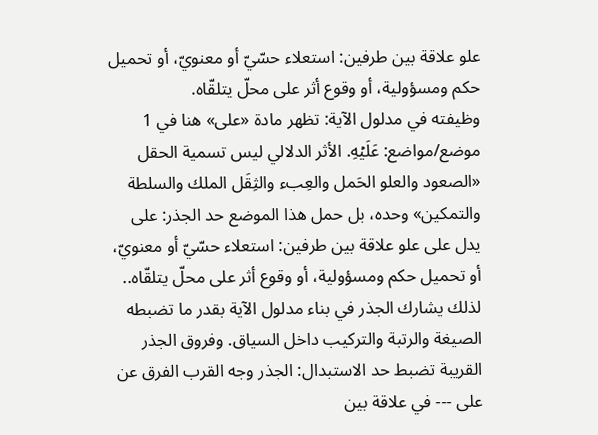علو علاقة بين طرفين: استعلاء حسّيّ أو معنويّ، أو تحميل حكم ومسؤولية، أو وقوع أثر على محلّ يتلقّاه.
وظيفته في مدلول الآية: تظهر مادة «على» هنا في 1 موضع/مواضع: عَلَيۡهِ. الأثر الدلالي ليس تسمية الحقل «الصعود والعلو الحَمل والعِبء والثِقَل الملك والسلطة والتمكين» وحده، بل حمل هذا الموضع حد الجذر: على يدل على علو علاقة بين طرفين: استعلاء حسّيّ أو معنويّ، أو تحميل حكم ومسؤولية، أو وقوع أثر على محلّ يتلقّاه.. لذلك يشارك الجذر في بناء مدلول الآية بقدر ما تضبطه الصيغة والرتبة والتركيب داخل السياق. وفروق الجذر القريبة تضبط حد الاستبدال: الجذر وجه القرب الفرق عن على --- في علاقة بين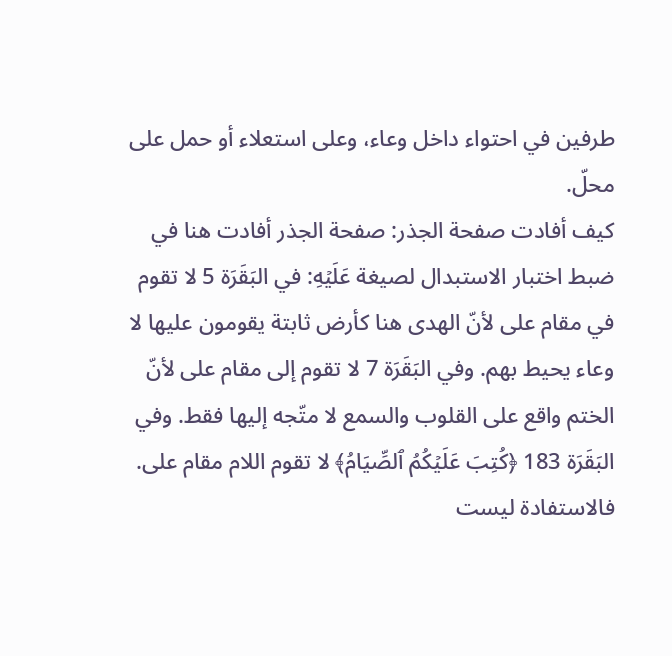طرفين في احتواء داخل وعاء، وعلى استعلاء أو حمل على محلّ.
كيف أفادت صفحة الجذر: صفحة الجذر أفادت هنا في ضبط اختبار الاستبدال لصيغة عَلَيۡهِ: في البَقَرَة 5 لا تقوم في مقام على لأنّ الهدى هنا كأرض ثابتة يقومون عليها لا وعاء يحيط بهم. وفي البَقَرَة 7 لا تقوم إلى مقام على لأنّ الختم واقع على القلوب والسمع لا متّجه إليها فقط. وفي البَقَرَة 183 ﴿كُتِبَ عَلَيۡكُمُ ٱلصِّيَامُ﴾ لا تقوم اللام مقام على. فالاستفادة ليست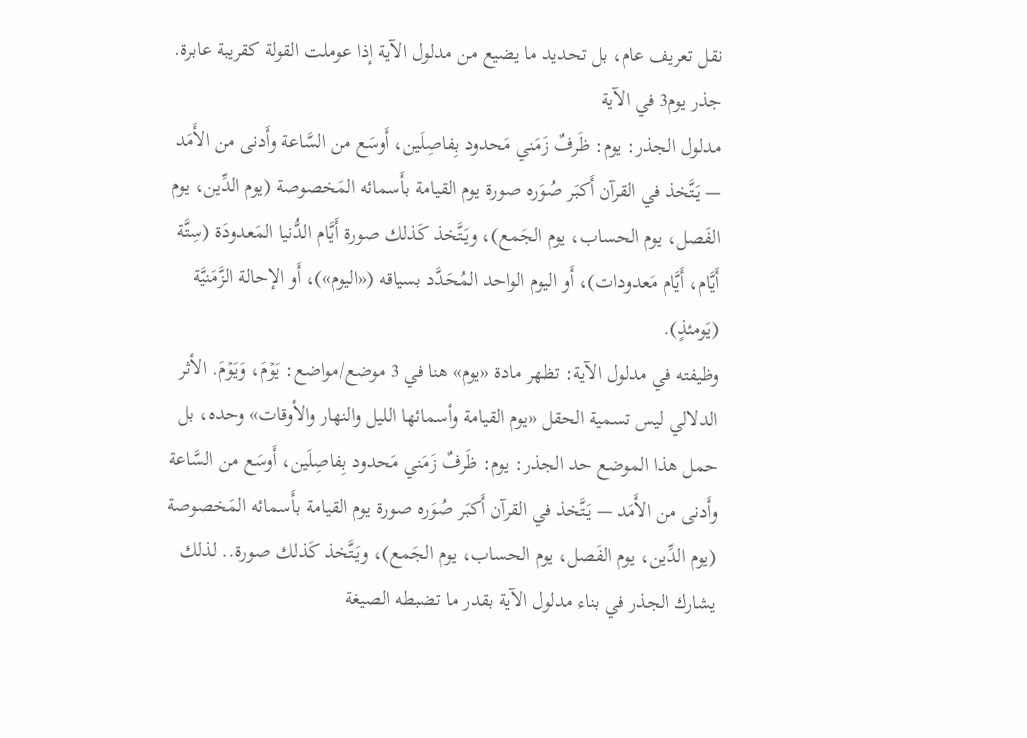نقل تعريف عام، بل تحديد ما يضيع من مدلول الآية إذا عوملت القولة كقريبة عابرة.
جذر يوم3 في الآية
مدلول الجذر: يوم: ظَرفٌ زَمَني مَحدود بِفاصِلَين، أَوسَع من السَّاعة وأَدنى من الأَمَد — يَتَّخذ في القرآن أَكبَر صُوَره صورة يوم القيامة بأَسمائه المَخصوصة (يوم الدِّين، يوم الفَصل، يوم الحساب، يوم الجَمع)، ويَتَّخذ كَذلك صورة أَيَّام الدُّنيا المَعدودَة (سِتَّة أَيَّام، أَيَّام مَعدودات)، أَو اليوم الواحد المُحَدَّد بسياقه («اليوم»)، أَو الإحالة الزَّمَنيَّة (يَومئذٍ).
وظيفته في مدلول الآية: تظهر مادة «يوم» هنا في 3 موضع/مواضع: يَوۡمَ، وَيَوۡمَ. الأثر الدلالي ليس تسمية الحقل «يوم القيامة وأسمائها الليل والنهار والأوقات» وحده، بل حمل هذا الموضع حد الجذر: يوم: ظَرفٌ زَمَني مَحدود بِفاصِلَين، أَوسَع من السَّاعة وأَدنى من الأَمَد — يَتَّخذ في القرآن أَكبَر صُوَره صورة يوم القيامة بأَسمائه المَخصوصة (يوم الدِّين، يوم الفَصل، يوم الحساب، يوم الجَمع)، ويَتَّخذ كَذلك صورة.. لذلك يشارك الجذر في بناء مدلول الآية بقدر ما تضبطه الصيغة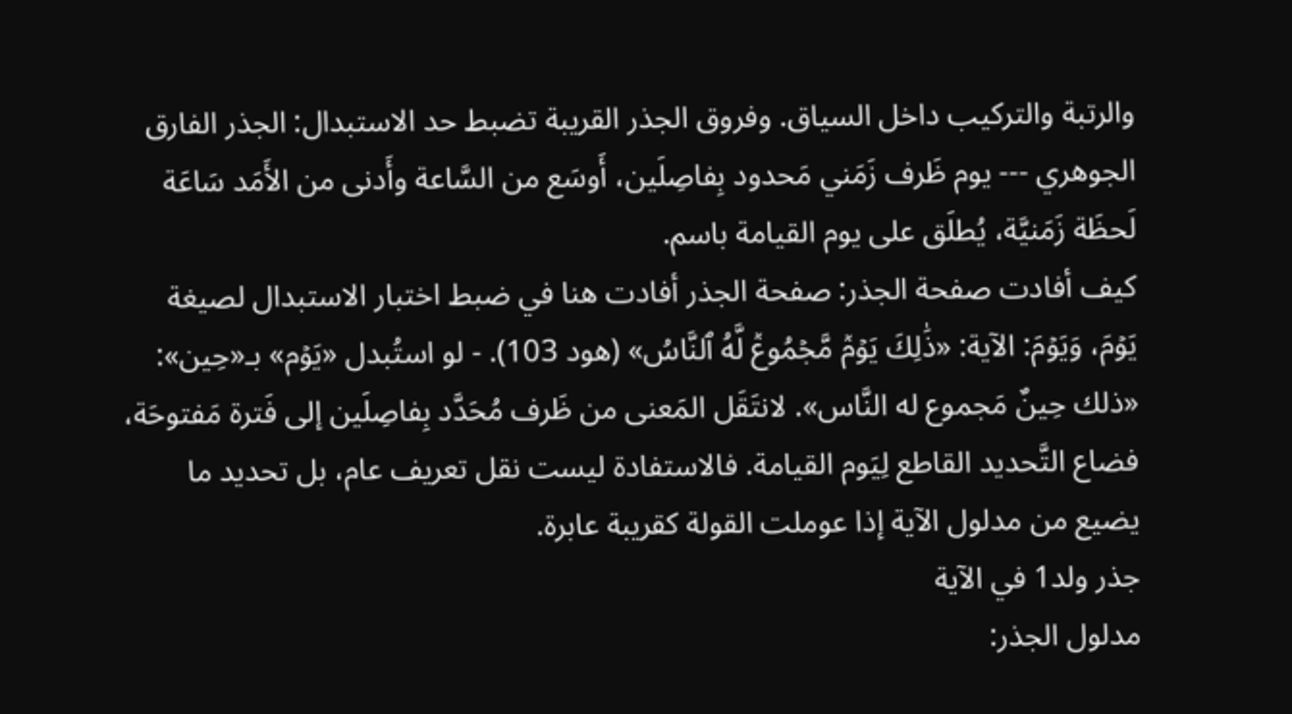والرتبة والتركيب داخل السياق. وفروق الجذر القريبة تضبط حد الاستبدال: الجذر الفارق الجوهري --- يوم ظَرف زَمَني مَحدود بِفاصِلَين، أَوسَع من السَّاعة وأَدنى من الأَمَد سَاعَة لَحظَة زَمَنيَّة، يُطلَق على يوم القيامة باسم.
كيف أفادت صفحة الجذر: صفحة الجذر أفادت هنا في ضبط اختبار الاستبدال لصيغة يَوۡمَ، وَيَوۡمَ: الآية: «ذَٰلِكَ يَوۡمٞ مَّجۡمُوعٞ لَّهُ ٱلنَّاسُ» (هود 103). - لو استُبدل «يَوۡم» بـ«حِين»: «ذلك حِينٌ مَجموع له النَّاس». لانتَقَل المَعنى من ظَرف مُحَدَّد بِفاصِلَين إلى فَترة مَفتوحَة، فضاع التَّحديد القاطع لِيَوم القيامة. فالاستفادة ليست نقل تعريف عام، بل تحديد ما يضيع من مدلول الآية إذا عوملت القولة كقريبة عابرة.
جذر ولد1 في الآية
مدلول الجذر: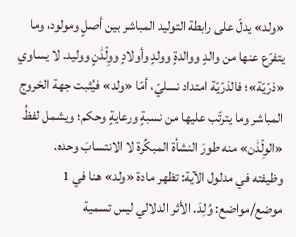«ولد» يدلّ على رابطة التوليد المباشر بين أصلٍ ومولود، وما يتفرّع عنها من والدٍ ووالدةٍ وولدٍ وأولادٍ ووِلۡدَٰنٍ ووليد. لا يساوي «ذرّيّة»؛ فالذرّيّة امتداد نسليّ، أمّا «ولد» فيُثبت جهة الخروج المباشر وما يترتّب عليها من نسبةٍ ورعايةٍ وحكم؛ ويشمل لفظُ «الوِلۡدَٰن» منه طورَ النشأة المبكِّرة لا الانتسابَ وحده.
وظيفته في مدلول الآية: تظهر مادة «ولد» هنا في 1 موضع/مواضع: وُلِدَ. الأثر الدلالي ليس تسمية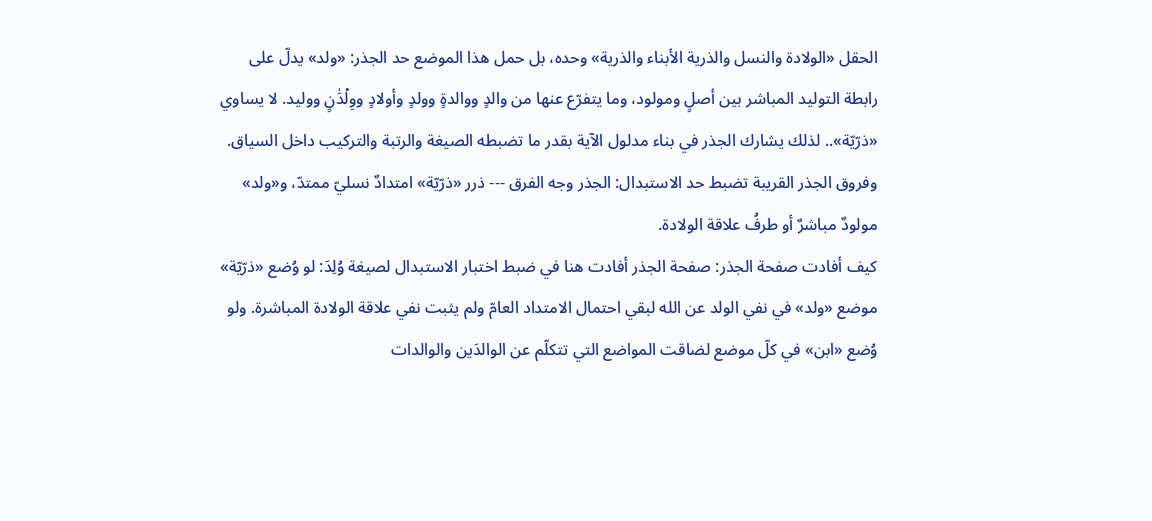الحقل «الولادة والنسل والذرية الأبناء والذرية» وحده، بل حمل هذا الموضع حد الجذر: «ولد» يدلّ على رابطة التوليد المباشر بين أصلٍ ومولود، وما يتفرّع عنها من والدٍ ووالدةٍ وولدٍ وأولادٍ ووِلۡدَٰنٍ ووليد. لا يساوي «ذرّيّة».. لذلك يشارك الجذر في بناء مدلول الآية بقدر ما تضبطه الصيغة والرتبة والتركيب داخل السياق. وفروق الجذر القريبة تضبط حد الاستبدال: الجذر وجه الفرق --- ذرر «ذرّيّة» امتدادٌ نسليّ ممتدّ، و«ولد» مولودٌ مباشرٌ أو طرفُ علاقة الولادة.
كيف أفادت صفحة الجذر: صفحة الجذر أفادت هنا في ضبط اختبار الاستبدال لصيغة وُلِدَ: لو وُضع «ذرّيّة» موضع «ولد» في نفي الولد عن الله لبقي احتمال الامتداد العامّ ولم يثبت نفي علاقة الولادة المباشرة. ولو وُضع «ابن» في كلّ موضع لضاقت المواضع التي تتكلّم عن الوالدَين والوالدات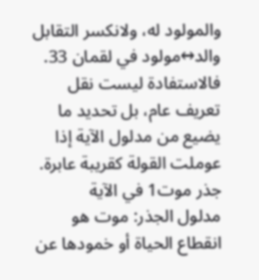والمولود له، ولانكسر التقابل والد↔مولود في لقمان 33. فالاستفادة ليست نقل تعريف عام، بل تحديد ما يضيع من مدلول الآية إذا عوملت القولة كقريبة عابرة.
جذر موت1 في الآية
مدلول الجذر: موت هو انقطاع الحياة أو خمودها عن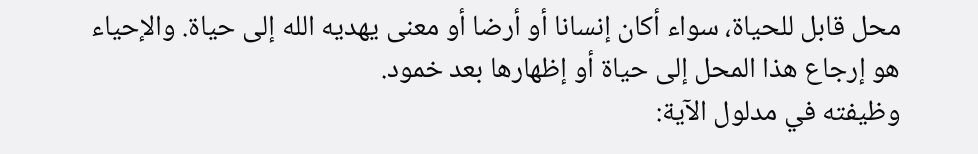محل قابل للحياة، سواء أكان إنسانا أو أرضا أو معنى يهديه الله إلى حياة. والإحياء هو إرجاع هذا المحل إلى حياة أو إظهارها بعد خمود.
وظيفته في مدلول الآية: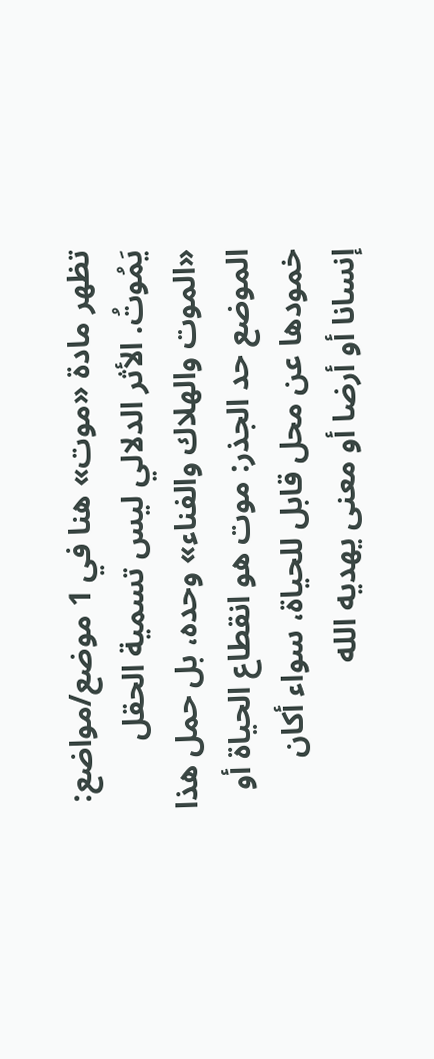تظهر مادة «موت» هنا في 1 موضع/مواضع: يَمُوتُ. الأثر الدلالي ليس تسمية الحقل «الموت والهلاك والفناء» وحده، بل حمل هذا الموضع حد الجذر: موت هو انقطاع الحياة أو خمودها عن محل قابل للحياة، سواء أكان إنسانا أو أرضا أو معنى يهديه الله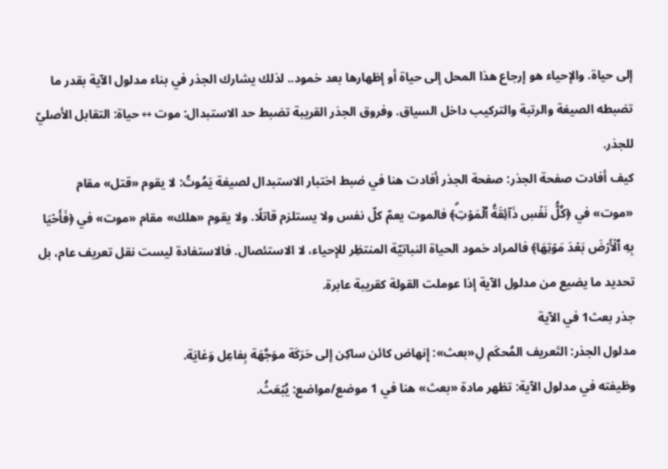إلى حياة. والإحياء هو إرجاع هذا المحل إلى حياة أو إظهارها بعد خمود.. لذلك يشارك الجذر في بناء مدلول الآية بقدر ما تضبطه الصيغة والرتبة والتركيب داخل السياق. وفروق الجذر القريبة تضبط حد الاستبدال: موت ↔ حياة: التقابل الأصليّ للجذر.
كيف أفادت صفحة الجذر: صفحة الجذر أفادت هنا في ضبط اختبار الاستبدال لصيغة يَمُوتُ: لا يقوم «قتل» مقام «موت» في ﴿كُلُّ نَفۡسٖ ذَآئِقَةُ ٱلۡمَوۡتِۗ﴾ فالموت يعمّ كلّ نفس ولا يستلزم قاتلًا. ولا يقوم «هلك» مقام «موت» في ﴿فَأَحۡيَا بِهِ ٱلۡأَرۡضَ بَعۡدَ مَوۡتِهَا﴾ فالمراد خمود الحياة النباتيّة المنتظِر للإحياء، لا الاستئصال. فالاستفادة ليست نقل تعريف عام، بل تحديد ما يضيع من مدلول الآية إذا عوملت القولة كقريبة عابرة.
جذر بعث1 في الآية
مدلول الجذر: التَعريف المُحكَم لِ«بعث»: إِنهاض كائن ساكِن إلى حَرَكَة موَجَّهَة بِفاعِل وَغايَة.
وظيفته في مدلول الآية: تظهر مادة «بعث» هنا في 1 موضع/مواضع: يُبۡعَثُ.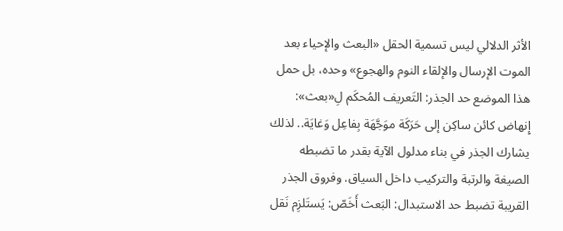الأثر الدلالي ليس تسمية الحقل «البعث والإحياء بعد الموت الإرسال والإلقاء النوم والهجوع» وحده، بل حمل هذا الموضع حد الجذر: التَعريف المُحكَم لِ«بعث»: إِنهاض كائن ساكِن إلى حَرَكَة موَجَّهَة بِفاعِل وَغايَة.. لذلك يشارك الجذر في بناء مدلول الآية بقدر ما تضبطه الصيغة والرتبة والتركيب داخل السياق. وفروق الجذر القريبة تضبط حد الاستبدال: البَعث أَخَصّ: يَستَلزِم نَقل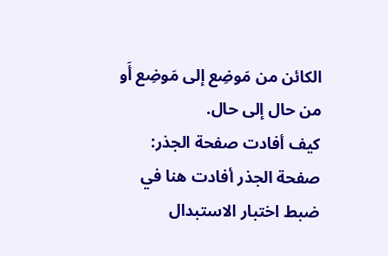الكائن من مَوضِع إلى مَوضِع أَو من حال إلى حال.
كيف أفادت صفحة الجذر: صفحة الجذر أفادت هنا في ضبط اختبار الاستبدال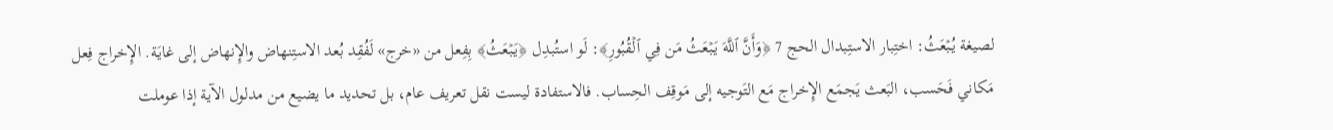لصيغة يُبۡعَثُ: اختِبار الاستِبدال الحج 7 ﴿وَأَنَّ ٱللَّهَ يَبۡعَثُ مَن فِي ٱلۡقُبُورِ﴾: لَو استُبدِل ﴿يَبۡعَثُ﴾ بِفِعل من «خرج» لَفُقِد بُعد الاستِنهاض والإِنهاض إلى غايَة. الإِخراج فِعل مَكاني فَحَسب، البَعث يَجمَع الإِخراج مَع التَوجيه إلى مَوقِف الحِساب. فالاستفادة ليست نقل تعريف عام، بل تحديد ما يضيع من مدلول الآية إذا عوملت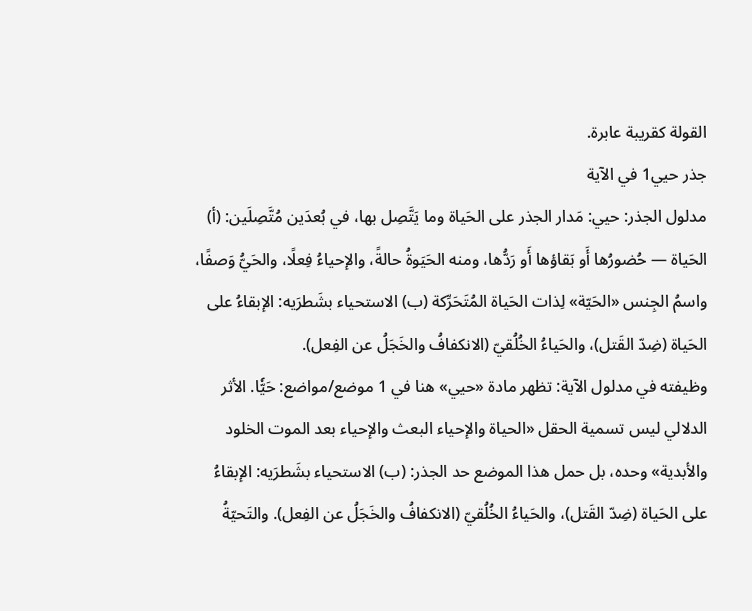القولة كقريبة عابرة.
جذر حيي1 في الآية
مدلول الجذر: حيي: مَدار الجذر على الحَياة وما يَتَّصِل بها، في بُعدَين مُتَّصِلَين: (أ) الحَياة — حُضورُها أَو بَقاؤها أَو رَدُّها، ومنه الحَيَوةُ حالةً، والإحياءُ فِعلًا، والحَيُّ وَصفًا، واسمُ الجِنس «الحَيّة» لِذات الحَياة المُتَحَرِّكة (ب) الاستحياء بشَطرَيه: الإبقاءُ على الحَياة (ضِدّ القَتل)، والحَياءُ الخُلُقيّ (الانكفافُ والخَجَلُ عن الفِعل).
وظيفته في مدلول الآية: تظهر مادة «حيي» هنا في 1 موضع/مواضع: حَيّٗا. الأثر الدلالي ليس تسمية الحقل «الحياة والإحياء البعث والإحياء بعد الموت الخلود والأبدية» وحده، بل حمل هذا الموضع حد الجذر: (ب) الاستحياء بشَطرَيه: الإبقاءُ على الحَياة (ضِدّ القَتل)، والحَياءُ الخُلُقيّ (الانكفافُ والخَجَلُ عن الفِعل). والتَحيّةُ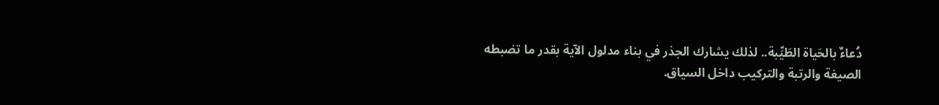دُعاءٌ بالحَياة الطَيِّبة.. لذلك يشارك الجذر في بناء مدلول الآية بقدر ما تضبطه الصيغة والرتبة والتركيب داخل السياق.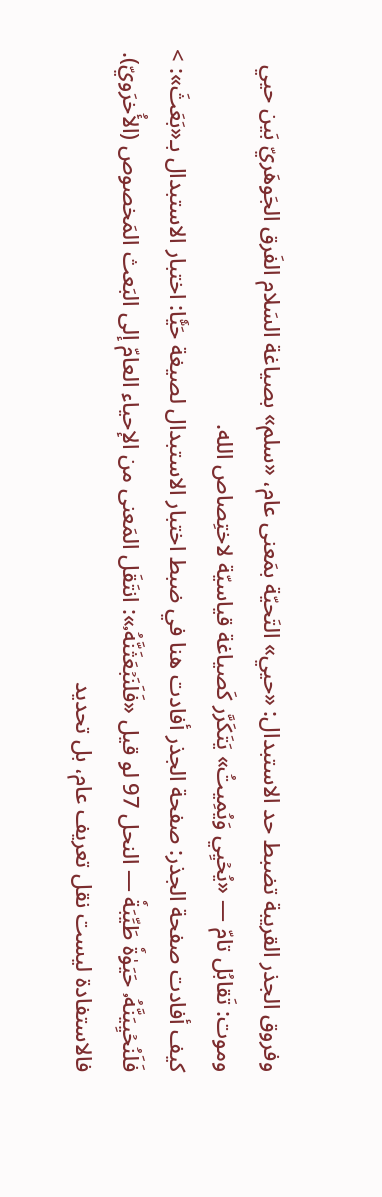وفروق الجذر القريبة تضبط حد الاستبدال: «حيي» التَحيّة بمَعنى عام، «سلم» بصياغة السَلام الفَرق الجَوهَريّ بَين حيي وموت: تَقابُل تامّ — «يُحۡيِي وَيُمِيتُ» يَتَكَرَّر كَصياغة قياسيّة لاختِصاص الله.
كيف أفادت صفحة الجذر: صفحة الجذر أفادت هنا في ضبط اختبار الاستبدال لصيغة حَيّٗا: اختبار الاستبدال بـ«بَعَثَ»: > فَلَنُحۡيِيَنَّهُۥ حَيَوٰةٗ طَيِّبَةٗ — النحل 97 لو قيل «فَلَنَبۡعَثَنَّهُۥ»: انتَقَل المَعنى من الإحياء العامّ إلى البَعث المَخصوص (الأُخرَويّ). فالاستفادة ليست نقل تعريف عام، بل تحديد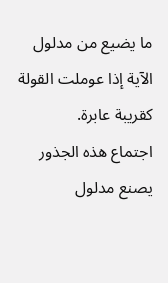ما يضيع من مدلول الآية إذا عوملت القولة كقريبة عابرة.
اجتماع هذه الجذور يصنع مدلول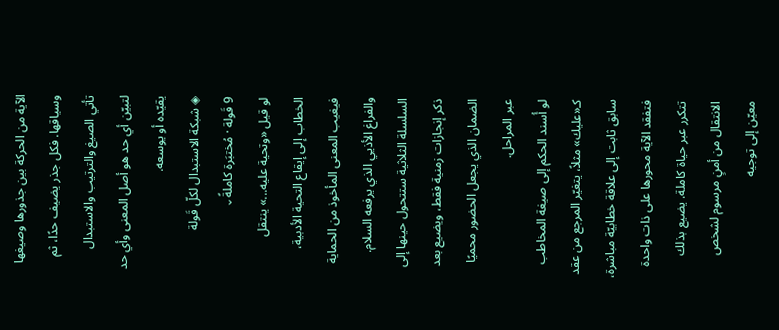الآية من الحركة بين جذورها وصيغها وسياقها. فكل جذر يضيف حدًا، ثم تأتي الصيغ والترتيب والاستبدال لتبيّن أي حد هو أصل المعنى وأي حد يقيّده أو يوسعه.
◈ شبكة الاستبدال لكلّ قَولة
9 قَولة · مُختبَرة كاملةً⌄
لو قيل «وتحية عليه...» ينتقل الخطاب إلى إيقاع التحية الأدبية، فيغيب المعنى المأخوذ من الحماية والفراغ الأذيي الذي يرفعه السلام. السلسلة الثلاثية ستتحول حينها إلى ذكر إنجازات زمنية فقط، ويضيع بعد الضمان الذي يجعل الحضور محميًا عبر المراحل.
لو أُسند الحكم إلى صيغة المخاطب كـ«عليك» مثلاً، يتغيّر المرجع من عقد سابق ثابت إلى علاقة خطابيّة مباشرة، فتفقد الآية محورها على ذات واحدة تتكرر عبر حياة كاملة. يضيع بذلك الانتقال من أمنٍ مرسوم لشخص معيّن إلى توجيه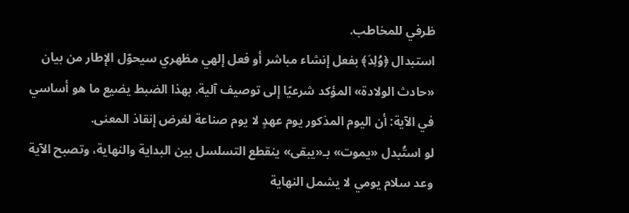ظرفي للمخاطب.
استبدال ﴿وُلِدَ﴾ بفعل إنشاء مباشر أو فعل إلهي مظهري سيحوّل الإطار من بيان «حادث الولادة» المؤكد شرعيًا إلى توصيف آلية. بهذا الضبط يضيع ما هو أساسي في الآية: أن اليوم المذكور يوم عهدٍ لا يوم صناعة لغرض إنقاذ المعنى.
لو استُبدل «يموت» بـ«يبقى» ينقطع التسلسل بين البداية والنهاية، وتصبح الآية وعد سلام يومي لا يشمل النهاية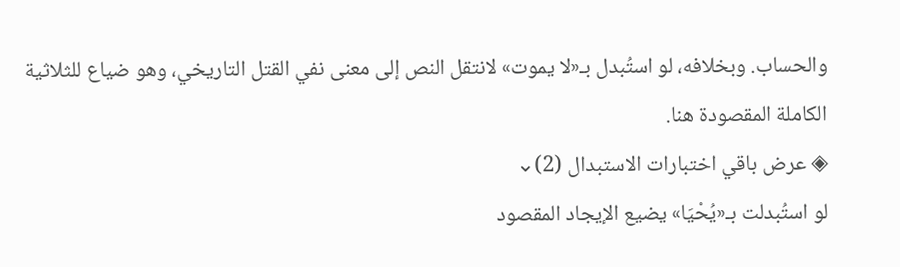والحساب. وبخلافه، لو استُبدل بـ«لا يموت» لانتقل النص إلى معنى نفي القتل التاريخي، وهو ضياع للثلاثية الكاملة المقصودة هنا.
◈ عرض باقي اختبارات الاستبدال (2)⌄
لو استُبدلت بـ«يُحْيَا» يضيع الإيجاد المقصود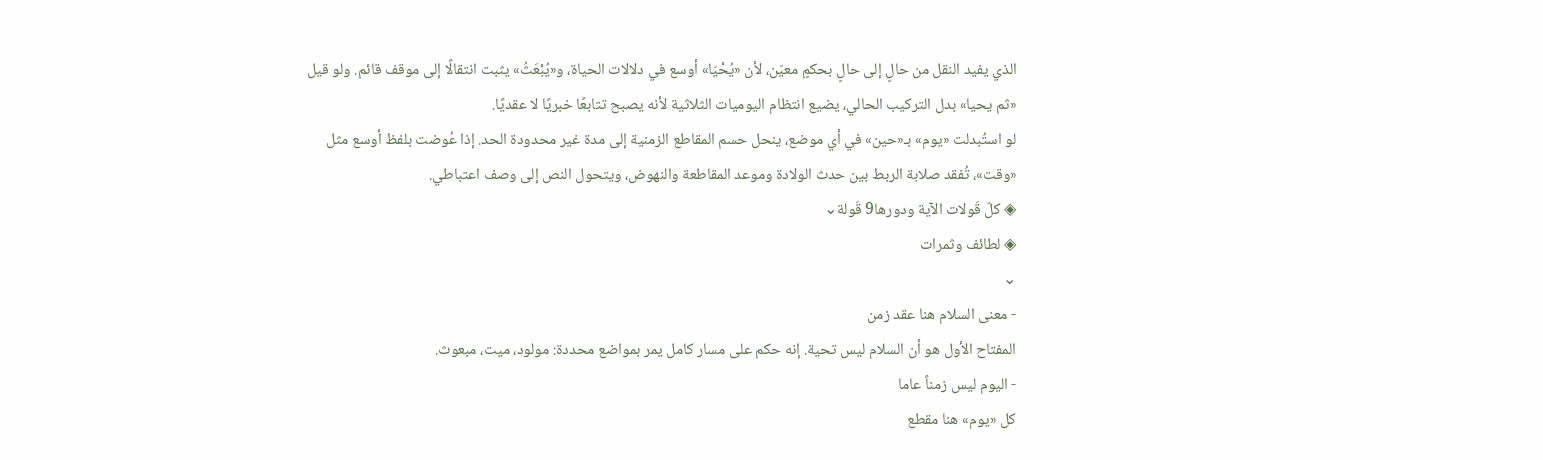الذي يفيد النقل من حالٍ إلى حالٍ بحكمٍ معيّن، لأن «يُحْيَا» أوسع في دلالات الحياة، و«يُبْعَثُ» يثبت انتقالًا إلى موقف قائم. ولو قيل «ثم يحيا» بدل التركيب الحالي، يضيع انتظام اليوميات الثلاثية لأنه يصبح تتابعًا خبريًا لا عقديًا.
لو استُبدلت «يوم» بـ«حين» في أي موضع، ينحل حسم المقاطع الزمنية إلى مدة غير محدودة الحد. إذا عُوضت بلفظ أوسع مثل «وقت»، تُفقد صلابة الربط بين حدث الولادة وموعد المقاطعة والنهوض، ويتحول النص إلى وصف اعتباطي.
◈ كلّ قَولات الآية ودورها9 قَولة⌄
◈ لطائف وثمرات
⌄
- معنى السلام هنا عقد زمن
المفتاح الأول هو أن السلام ليس تحية. إنه حكم على مسار كامل يمر بمواضع محددة: مولود، ميت، مبعوث.
- اليوم ليس زمناً عاما
كل «يوم» هنا مقطع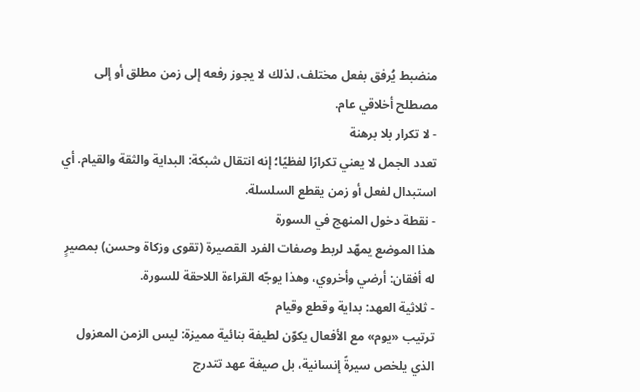منضبط يُرفق بفعل مختلف، لذلك لا يجوز رفعه إلى زمن مطلق أو إلى مصطلح أخلاقي عام.
- لا تكرار بلا برهنة
تعدد الجمل لا يعني تكرارًا لفظيًا؛ إنه انتقال شبكة: البداية والثقة والقيام. أي استبدال لفعل أو زمن يقطع السلسلة.
- نقطة دخول المنهج في السورة
هذا الموضع يمهّد لربط وصفات الفرد القصيرة (تقوى وزكاة وحسن) بمصيرٍ له أفقان: أرضي وأخروي، وهذا يوجّه القراءة اللاحقة للسورة.
- ثلاثية العهد: بداية وقطع وقيام
ترتيب «يوم» مع الأفعال يكوّن لطيفة بنائية مميزة: ليس الزمن المعزول الذي يلخص سيرةً إنسانية، بل صيغة عهد تتدرج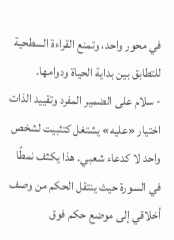في محور واحد، وتمنع القراءة السطحية للتطابق بين بداية الحياة ودوامها.
- سلام على الضمير المفرد وتقييد الذات
اختيار «عليه» يشتغل كتثبيت لشخص واحد لا كدعاء شعبي. هذا يكثف نمطًا في السورة حيث ينتقل الحكم من وصف أخلاقي إلى موضع حكم فوق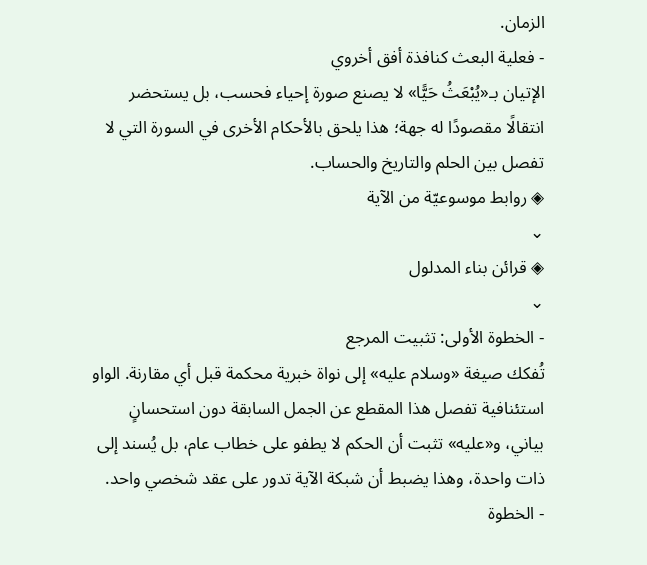الزمان.
- فعلية البعث كنافذة أفق أخروي
الإتيان بـ«يُبْعَثُ حَيًّا» لا يصنع صورة إحياء فحسب، بل يستحضر انتقالًا مقصودًا له جهة؛ هذا يلحق بالأحكام الأخرى في السورة التي لا تفصل بين الحلم والتاريخ والحساب.
◈ روابط موسوعيّة من الآية
⌄
◈ قرائن بناء المدلول
⌄
- الخطوة الأولى: تثبيت المرجع
تُفكك صيغة «وسلام عليه» إلى نواة خبرية محكمة قبل أي مقارنة. الواو استئنافية تفصل هذا المقطع عن الجمل السابقة دون استحسانٍ بياني، و«عليه» تثبت أن الحكم لا يطفو على خطاب عام، بل يُسند إلى ذات واحدة، وهذا يضبط أن شبكة الآية تدور على عقد شخصي واحد.
- الخطوة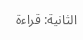الثانية: قراءة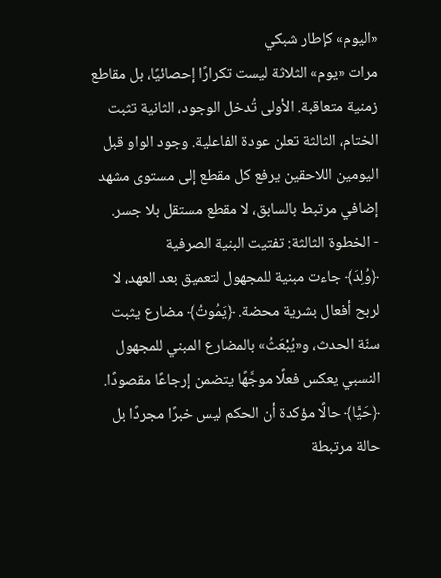«اليوم» كإطار شبكي
مرات «يوم» الثلاثة ليست تكرارًا إحصائيًا، بل مقاطع زمنية متعاقبة. الأولى تُدخل الوجود، الثانية تثبت الختام، الثالثة تعلن عودة الفاعلية. وجود الواو قبل اليومين اللاحقين يرفع كل مقطع إلى مستوى مشهد إضافي مرتبط بالسابق، لا مقطع مستقل بلا جسر.
- الخطوة الثالثة: تفتيت البنية الصرفية
﴿وُلِدَ﴾ جاءت مبنية للمجهول لتعميق بعد العهد، لا لربح أفعال بشرية محضة. ﴿يَمُوتُ﴾ مضارع يثبت سنّة الحدث، و«يُبْعَثُ» بالمضارع المبني للمجهول النسبي يعكس فعلًا موجَّهًا يتضمن إرجاعًا مقصودًا. ﴿حَيًّا﴾ حالًا مؤكدة أن الحكم ليس خبرًا مجردًا بل حالة مرتبطة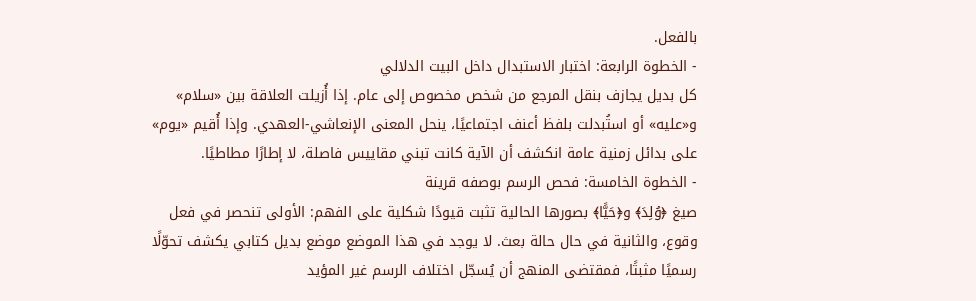بالفعل.
- الخطوة الرابعة: اختبار الاستبدال داخل البيت الدلالي
كل بديل يجازف بنقل المرجع من شخص مخصوص إلى عام. إذا أُزيلت العلاقة بين «سلام» و«عليه» أو استُبدلت بلفظ أعنف اجتماعيًا، ينحل المعنى الإنعاشي-العهدي. وإذا أُقيم «يوم» على بدائل زمنية عامة انكشف أن الآية كانت تبني مقاييس فاصلة، لا إطارًا مطاطيًا.
- الخطوة الخامسة: فحص الرسم بوصفه قرينة
صيغ ﴿وُلِدَ﴾ و﴿حَيًّا﴾ بصورها الحالية تثبت قيودًا شكلية على الفهم: الأولى تنحصر في فعل وقوع، والثانية في حال حالة بعث. لا يوجد في هذا الموضع موضع بديل كتابي يكشف تحوّلًا رسميًا مثبتًا، فمقتضى المنهج أن يُسجّل اختلاف الرسم غير المؤيد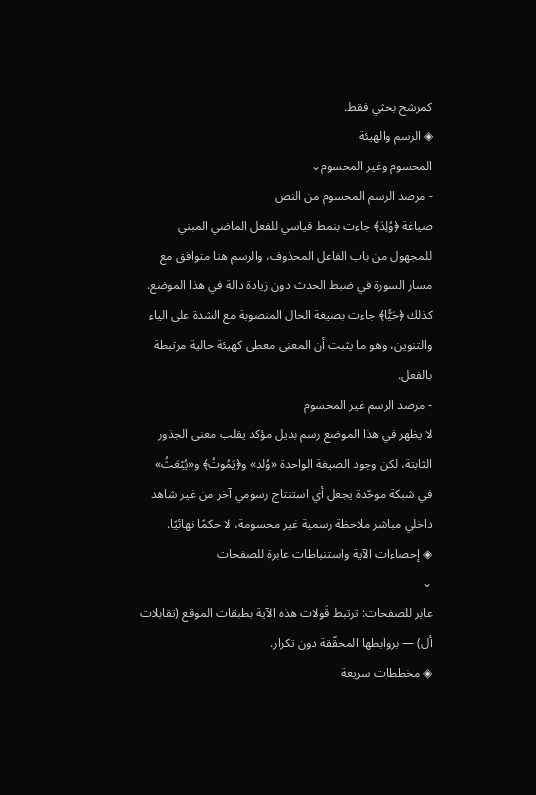كمرشح بحثي فقط.
◈ الرسم والهيئة
المحسوم وغير المحسوم⌄
- مرصد الرسم المحسوم من النص
صياغة ﴿وُلِدَ﴾ جاءت بنمط قياسي للفعل الماضي المبني للمجهول من باب الفاعل المحذوف، والرسم هنا متوافق مع مسار السورة في ضبط الحدث دون زيادة دالة في هذا الموضع. كذلك ﴿حَيّٗا﴾ جاءت بصيغة الحال المنصوبة مع الشدة على الياء والتنوين، وهو ما يثبت أن المعنى معطى كهيئة حالية مرتبطة بالفعل.
- مرصد الرسم غير المحسوم
لا يظهر في هذا الموضع رسم بديل مؤكد يقلب معنى الجذور الثابتة، لكن وجود الصيغة الواحدة «وُلد» و﴿يَمُوتُ﴾ و«يُبْعَثُ» في شبكة موحّدة يجعل أي استنتاج رسومي آخر من غير شاهد داخلي مباشر ملاحظة رسمية غير محسومة، لا حكمًا نهائيًا.
◈ إحصاءات الآية واستنباطات عابرة للصفحات
⌄
عابر للصفحات: ترتبط قَولات هذه الآية بطبقات الموقع (تقابلات أل) — بروابطها المحقّقة دون تكرار.
◈ مخططات سريعة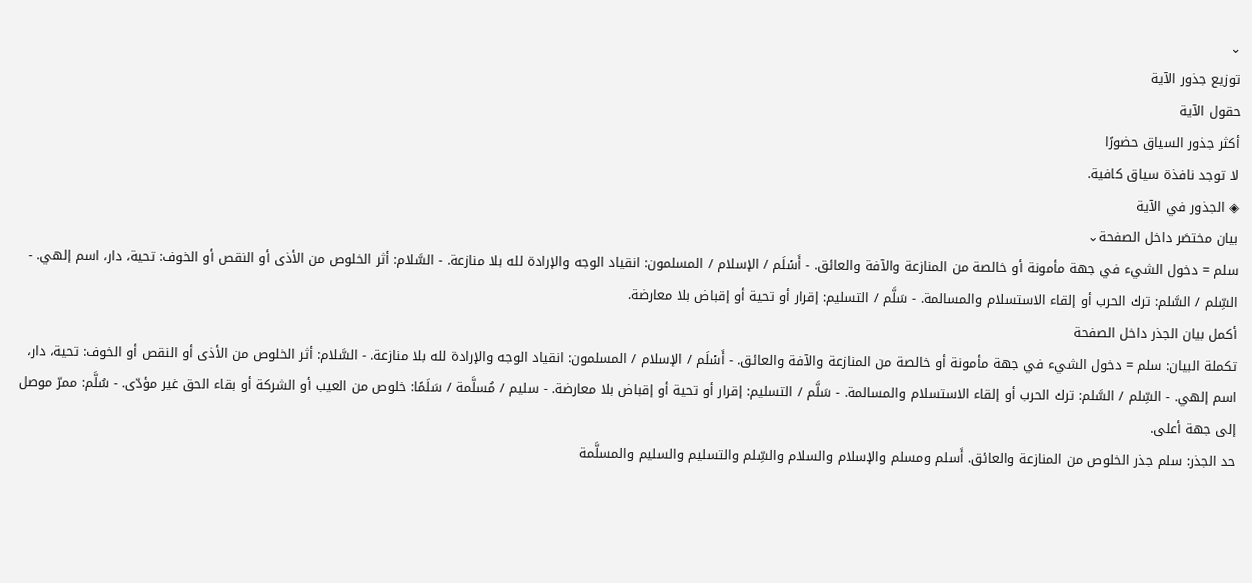⌄
توزيع جذور الآية
حقول الآية
أكثر جذور السياق حضورًا
لا توجد نافذة سياق كافية.
◈ الجذور في الآية
بيان مختصَر داخل الصفحة⌄
سلم = دخول الشيء في جهة مأمونة أو خالصة من المنازعة والآفة والعائق. - أَسۡلَم / الإسلام / المسلمون: انقياد الوجه والإرادة لله بلا منازعة. - السَّلام: أثر الخلوص من الأذى أو النقص أو الخوف: تحية، دار، اسم إلهي. - السِّلم / السَّلم: ترك الحرب أو إلقاء الاستسلام والمسالمة. - سَلَّم / التسليم: إقرار أو تحية أو إقباض بلا معارضة.
أكمل بيان الجذر داخل الصفحة
تكملة البيان: سلم = دخول الشيء في جهة مأمونة أو خالصة من المنازعة والآفة والعائق. - أَسۡلَم / الإسلام / المسلمون: انقياد الوجه والإرادة لله بلا منازعة. - السَّلام: أثر الخلوص من الأذى أو النقص أو الخوف: تحية، دار، اسم إلهي. - السِّلم / السَّلم: ترك الحرب أو إلقاء الاستسلام والمسالمة. - سَلَّم / التسليم: إقرار أو تحية أو إقباض بلا معارضة. - سليم / مُسلَّمة / سَلَمًا: خلوص من العيب أو الشركة أو بقاء الحق غير مؤدّى. - سُلَّم: ممرّ موصل إلى جهة أعلى.
حد الجذر: سلم جذر الخلوص من المنازعة والعائق. أَسلم ومسلم والإسلام والسلام والسِّلم والتسليم والسليم والمسلَّمة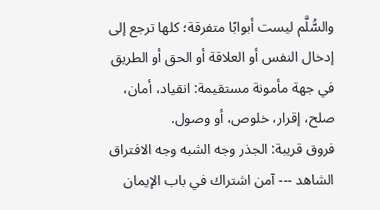والسُّلَّم ليست أبوابًا متفرقة؛ كلها ترجع إلى إدخال النفس أو العلاقة أو الحق أو الطريق في جهة مأمونة مستقيمة: انقياد، أمان، صلح، إقرار، خلوص، أو وصول.
فروق قريبة: الجذر وجه الشبه وجه الافتراق الشاهد --- آمن اشتراك في باب الإيمان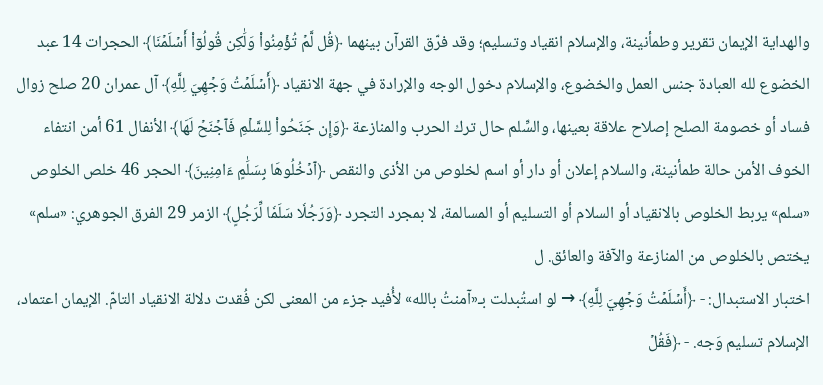والهداية الإيمان تقرير وطمأنينة، والإسلام انقياد وتسليم؛ وقد فرّق القرآن بينهما ﴿قُل لَّمۡ تُؤۡمِنُواْ وَلَٰكِن قُولُوٓاْ أَسۡلَمۡنَا﴾ الحجرات 14 عبد الخضوع لله العبادة جنس العمل والخضوع، والإسلام دخول الوجه والإرادة في جهة الانقياد ﴿أَسۡلَمۡتُ وَجۡهِيَ لِلَّهِ﴾ آل عمران 20 صلح زوال فساد أو خصومة الصلح إصلاح علاقة بعينها، والسِّلم حال ترك الحرب والمنازعة ﴿وَإِن جَنَحُواْ لِلسَّلۡمِ فَٱجۡنَحۡ لَهَا﴾ الأنفال 61 أمن انتفاء الخوف الأمن حالة طمأنينة، والسلام إعلان أو دار أو اسم لخلوص من الأذى والنقص ﴿ٱدۡخُلُوهَا بِسَلَٰمٍ ءَامِنِينَ﴾ الحجر 46 خلص الخلوص «سلم» يربط الخلوص بالانقياد أو السلام أو التسليم أو المسالمة، لا بمجرد التجرد ﴿وَرَجُلٗا سَلَمٗا لِّرَجُلٍ﴾ الزمر 29 الفرق الجوهري: «سلم» يختص بالخلوص من المنازعة والآفة والعائق. ل
اختبار الاستبدال: - ﴿أَسۡلَمۡتُ وَجۡهِيَ لِلَّهِ﴾ → لو استُبدلت بـ«آمنتُ بالله» لأُفيد جزء من المعنى لكن فُقدت دلالة الانقياد التامّ. الإيمان اعتماد، الإسلام تسليم وَجه. - ﴿فَقُلۡ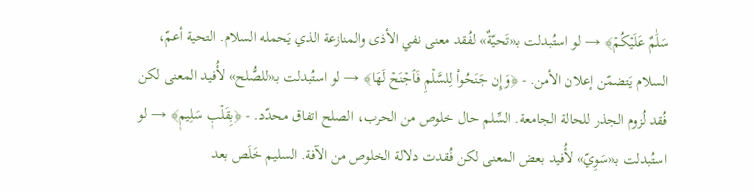سَلَٰمٌ عَلَيۡكُمۡ﴾ → لو استُبدلت بـ«تَحيّةٌ» لفُقد معنى نفي الأذى والمنازعة الذي يَحمله السلام. التحية أعمّ، السلام يَتضمّن إعلان الأمن. - ﴿وَإِن جَنَحُواْ لِلسَّلۡمِ فَٱجۡنَحۡ لَهَا﴾ → لو استُبدلت بـ«للصُّلح» لأُفيد المعنى لكن فُقد لُزوم الجذر للحالة الجامعة. السِّلم حال خلوص من الحرب، الصلح اتفاق محدّد. - ﴿بِقَلۡبٖ سَلِيمٖ﴾ → لو استُبدلت بـ«سَوِيّ» لأُفيد بعض المعنى لكن فُقدت دلالة الخلوص من الآفة. السليم خَلَص بعد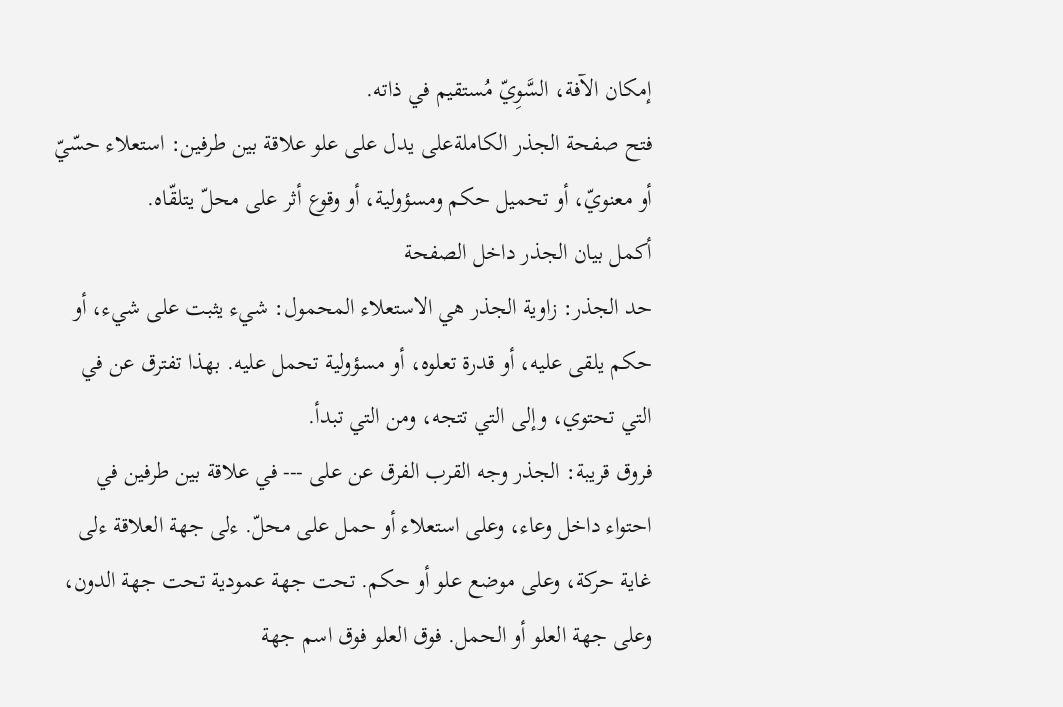إمكان الآفة، السَّوِيّ مُستقيم في ذاته.
فتح صفحة الجذر الكاملةعلى يدل على علو علاقة بين طرفين: استعلاء حسّيّ أو معنويّ، أو تحميل حكم ومسؤولية، أو وقوع أثر على محلّ يتلقّاه.
أكمل بيان الجذر داخل الصفحة
حد الجذر: زاوية الجذر هي الاستعلاء المحمول: شيء يثبت على شيء، أو حكم يلقى عليه، أو قدرة تعلوه، أو مسؤولية تحمل عليه. بهذا تفترق عن في التي تحتوي، وإلى التي تتجه، ومن التي تبدأ.
فروق قريبة: الجذر وجه القرب الفرق عن على --- في علاقة بين طرفين في احتواء داخل وعاء، وعلى استعلاء أو حمل على محلّ. ءلى جهة العلاقة ءلى غاية حركة، وعلى موضع علو أو حكم. تحت جهة عمودية تحت جهة الدون، وعلى جهة العلو أو الحمل. فوق العلو فوق اسم جهة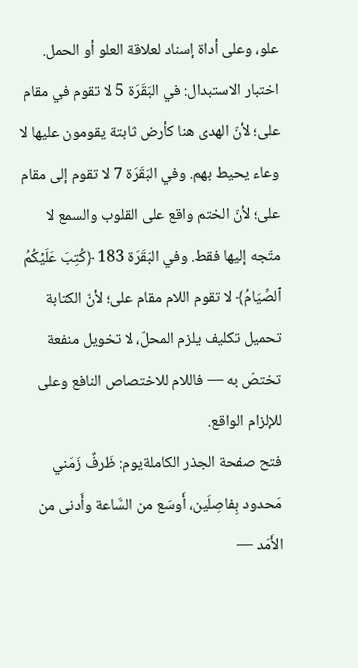علو، وعلى أداة إسناد لعلاقة العلو أو الحمل.
اختبار الاستبدال: في البَقَرَة 5 لا تقوم في مقام على؛ لأنّ الهدى هنا كأرض ثابتة يقومون عليها لا وعاء يحيط بهم. وفي البَقَرَة 7 لا تقوم إلى مقام على؛ لأنّ الختم واقع على القلوب والسمع لا متّجه إليها فقط. وفي البَقَرَة 183 ﴿كُتِبَ عَلَيۡكُمُ ٱلصِّيَامُ﴾ لا تقوم اللام مقام على؛ لأنّ الكتابة تحميل تكليف يلزم المحلّ، لا تخويل منفعة تختصّ به — فاللام للاختصاص النافع وعلى للإلزام الواقع.
فتح صفحة الجذر الكاملةيوم: ظَرفٌ زَمَني مَحدود بِفاصِلَين، أَوسَع من السَّاعة وأَدنى من الأَمَد —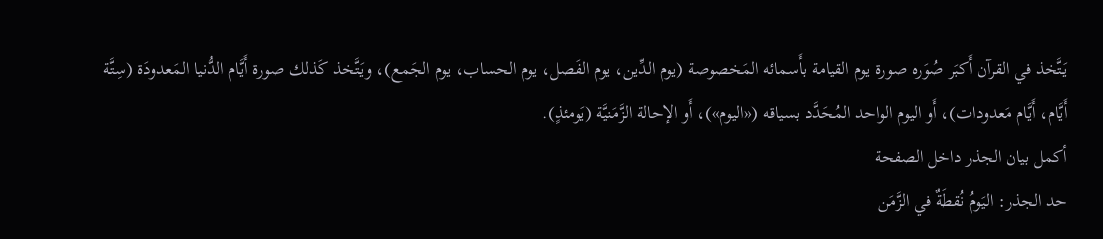يَتَّخذ في القرآن أَكبَر صُوَره صورة يوم القيامة بأَسمائه المَخصوصة (يوم الدِّين، يوم الفَصل، يوم الحساب، يوم الجَمع)، ويَتَّخذ كَذلك صورة أَيَّام الدُّنيا المَعدودَة (سِتَّة أَيَّام، أَيَّام مَعدودات)، أَو اليوم الواحد المُحَدَّد بسياقه («اليوم»)، أَو الإحالة الزَّمَنيَّة (يَومئذٍ).
أكمل بيان الجذر داخل الصفحة
حد الجذر: اليَومُ نُقطَةٌ في الزَّمَن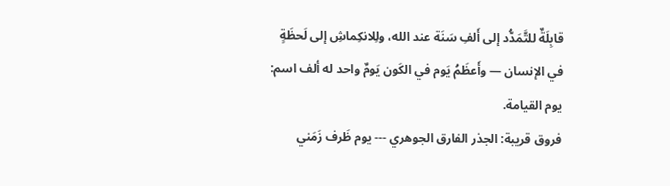قابِلَةٌ للتَّمَدُّد إلى أَلفِ سَنَة عند الله، ولِلانكِماشِ إلى لَحظَةٍ في الإنسان — وأَعظَمُ يَوم في الكَون يَومٌ واحد له ألف اسم: يوم القيامة.
فروق قريبة: الجذر الفارق الجوهري --- يوم ظَرف زَمَني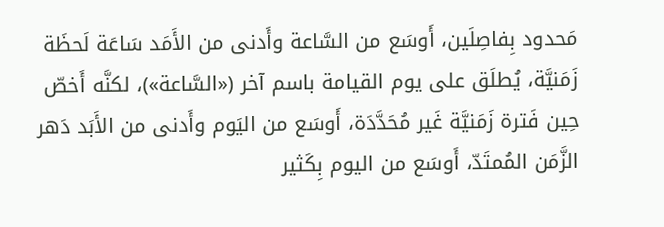مَحدود بِفاصِلَين، أَوسَع من السَّاعة وأَدنى من الأَمَد سَاعَة لَحظَة زَمَنيَّة، يُطلَق على يوم القيامة باسم آخر («السَّاعة»)، لكنَّه أَخصّ حِين فَترة زَمَنيَّة غَير مُحَدَّدَة، أَوسَع من اليَوم وأَدنى من الأَبَد دَهر الزَّمَن المُمتَدّ، أَوسَع من اليوم بِكَثير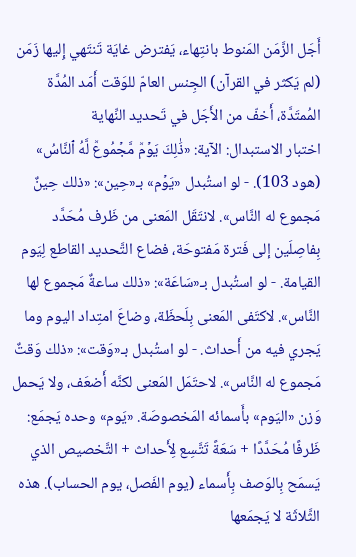أَجَل الزَّمَن المَنوط بانتِهاء، يَفترض غايَة تَنتَهي إِليها زَمَن (لم يَكثر في القرآن) الجِنس العامّ للوَقت أَمَد المُدَّة المُمتَدَّة، أَخفّ من الأَجَل في تَحديد النِّهاية
اختبار الاستبدال: الآية: «ذَٰلِكَ يَوۡمٞ مَّجۡمُوعٞ لَّهُ ٱلنَّاسُ» (هود 103). - لو استُبدل «يَوۡم» بـ«حِين»: «ذلك حِينٌ مَجموع له النَّاس». لانتَقَل المَعنى من ظَرف مُحَدَّد بِفاصِلَين إلى فَترة مَفتوحَة، فضاع التَّحديد القاطع لِيَوم القيامة. - لو استُبدل بـ«سَاعَة»: «ذلك ساعةٌ مَجموع لها النَّاس». لاكتَفى المَعنى بِلَحظَة، وضاعَ امتِداد اليوم وما يَجري فيه من أَحداث. - لو استُبدل بـ«وَقت»: «ذلك وَقتٌ مَجموع له النَّاس». لاحتَمَل المَعنى لكنَّه أَضعَف، ولا يَحمل وَزن «اليَوم» بأَسمائه المَخصوصَة. «يَوم» وحده يَجمَع: ظَرفًا مُحَدَّدًا + سَعَةً تَتَّسِع لِأَحداث + التَّخصيص الذي يَسمَح بِالوَصف بِأَسماء (يوم الفَصل، يوم الحساب). هذه الثَّلاثَة لا يَجمَعها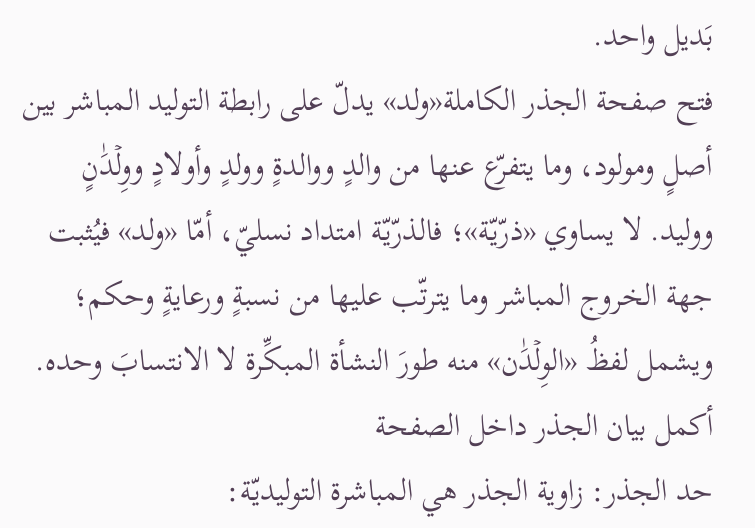بَديل واحد.
فتح صفحة الجذر الكاملة«ولد» يدلّ على رابطة التوليد المباشر بين أصلٍ ومولود، وما يتفرّع عنها من والدٍ ووالدةٍ وولدٍ وأولادٍ ووِلۡدَٰنٍ ووليد. لا يساوي «ذرّيّة»؛ فالذرّيّة امتداد نسليّ، أمّا «ولد» فيُثبت جهة الخروج المباشر وما يترتّب عليها من نسبةٍ ورعايةٍ وحكم؛ ويشمل لفظُ «الوِلۡدَٰن» منه طورَ النشأة المبكِّرة لا الانتسابَ وحده.
أكمل بيان الجذر داخل الصفحة
حد الجذر: زاوية الجذر هي المباشرة التوليديّة: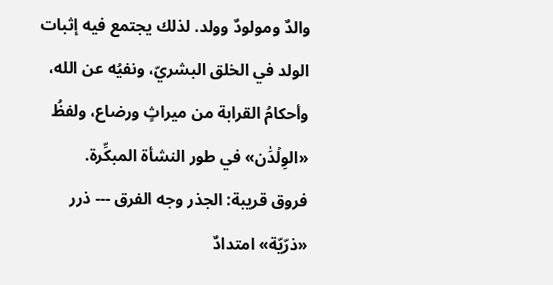والدٌ ومولودٌ وولد. لذلك يجتمع فيه إثبات الولد في الخلق البشريّ، ونفيُه عن الله، وأحكامُ القرابة من ميراثٍ ورضاع، ولفظُ «الوِلۡدَٰن» في طور النشأة المبكِّرة.
فروق قريبة: الجذر وجه الفرق --- ذرر «ذرّيّة» امتدادٌ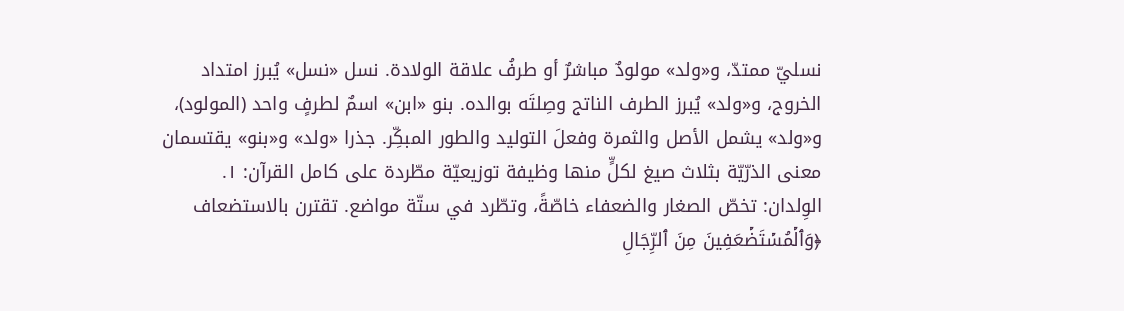نسليّ ممتدّ، و«ولد» مولودٌ مباشرٌ أو طرفُ علاقة الولادة. نسل «نسل» يُبرز امتداد الخروج، و«ولد» يُبرز الطرف الناتج وصِلتَه بوالده. بنو «ابن» اسمٌ لطرفٍ واحد (المولود)، و«ولد» يشمل الأصل والثمرة وفعلَ التوليد والطور المبكِّر. جذرا «ولد» و«بنو» يقتسمان معنى الذرّيّة بثلاث صيغ لكلٍّ منها وظيفة توزيعيّة مطّردة على كامل القرآن: ١. الوِلدان: تخصّ الصغار والضعفاء خاصّةً، وتطّرد في ستّة مواضع. تقترن بالاستضعاف ﴿وَٱلۡمُسۡتَضۡعَفِينَ مِنَ ٱلرِّجَالِ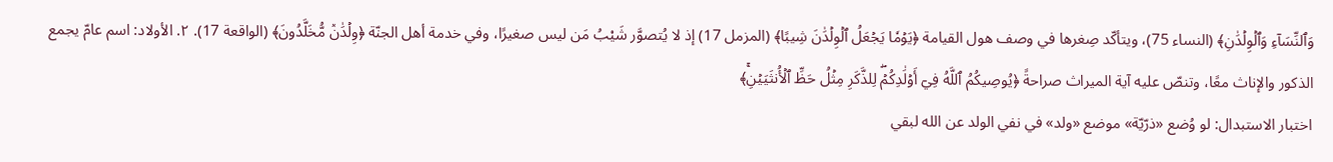وَٱلنِّسَآءِ وَٱلۡوِلۡدَٰنِ﴾ (النساء 75)، ويتأكّد صِغرها في وصف هول القيامة ﴿يَوۡمٗا يَجۡعَلُ ٱلۡوِلۡدَٰنَ شِيبًا﴾ (المزمل 17) إذ لا يُتصوَّر شَيْبُ مَن ليس صغيرًا، وفي خدمة أهل الجنّة ﴿وِلۡدَٰنٞ مُّخَلَّدُونَ﴾ (الواقعة 17). ٢. الأولاد: اسم عامّ يجمع الذكور والإناث معًا، وتنصّ عليه آية الميراث صراحةً ﴿يُوصِيكُمُ ٱللَّهُ فِيٓ أَوۡلَٰدِكُمۡۖ لِلذَّكَرِ مِثۡلُ حَظِّ ٱلۡأُنثَيَيۡنِۚ﴾
اختبار الاستبدال: لو وُضع «ذرّيّة» موضع «ولد» في نفي الولد عن الله لبقي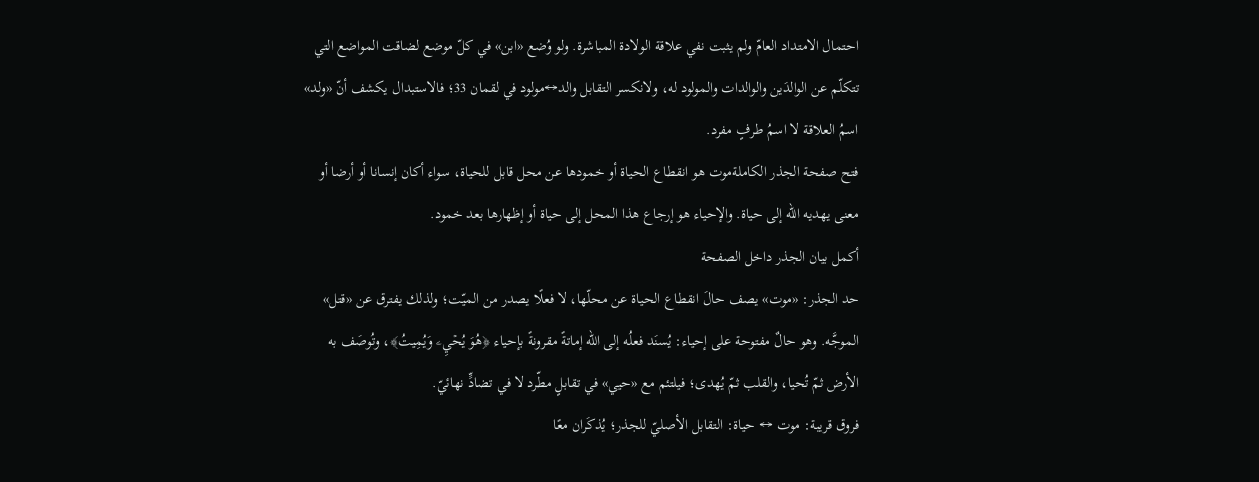احتمال الامتداد العامّ ولم يثبت نفي علاقة الولادة المباشرة. ولو وُضع «ابن» في كلّ موضع لضاقت المواضع التي تتكلّم عن الوالدَين والوالدات والمولود له، ولانكسر التقابل والد↔مولود في لقمان 33؛ فالاستبدال يكشف أنّ «ولد» اسمُ العلاقة لا اسمُ طرفٍ مفرد.
فتح صفحة الجذر الكاملةموت هو انقطاع الحياة أو خمودها عن محل قابل للحياة، سواء أكان إنسانا أو أرضا أو معنى يهديه الله إلى حياة. والإحياء هو إرجاع هذا المحل إلى حياة أو إظهارها بعد خمود.
أكمل بيان الجذر داخل الصفحة
حد الجذر: «موت» يصف حالَ انقطاع الحياة عن محلّها، لا فعلًا يصدر من الميّت؛ ولذلك يفترق عن «قتل» الموجَّه. وهو حالٌ مفتوحة على إحياء: يُسنَد فعلُه إلى الله إماتةً مقرونةً بإحياء ﴿هُوَ يُحۡيِۦ وَيُمِيتُ﴾، وتُوصَف به الأرض ثمّ تُحيا، والقلب ثمّ يُهدى؛ فيلتئم مع «حيي» في تقابلٍ مطّرد لا في تضادٍّ نهائيّ.
فروق قريبة: موت ↔ حياة: التقابل الأصليّ للجذر؛ يُذكَران معًا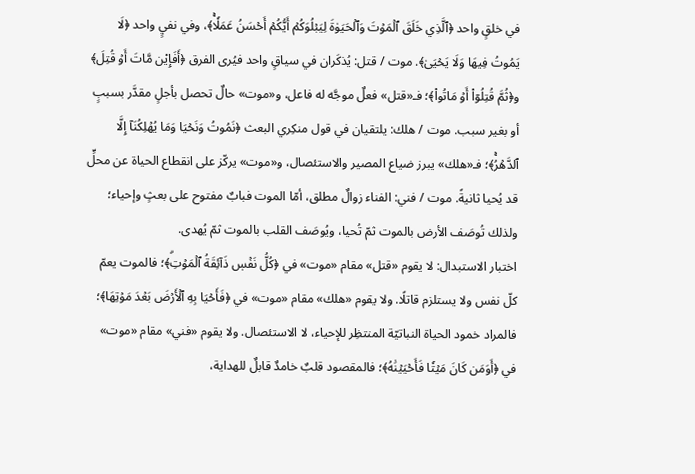في خلقٍ واحد ﴿ٱلَّذِي خَلَقَ ٱلۡمَوۡتَ وَٱلۡحَيَوٰةَ لِيَبۡلُوَكُمۡ أَيُّكُمۡ أَحۡسَنُ عَمَلٗاۚ﴾، وفي نفيٍ واحد ﴿لَا يَمُوتُ فِيهَا وَلَا يَحۡيَىٰ﴾. موت / قتل: يُذكَران في سياقٍ واحد فيُرى الفرق ﴿أَفَإِيْن مَّاتَ أَوۡ قُتِلَ﴾ و﴿ثُمَّ قُتِلُوٓاْ أَوۡ مَاتُواْ﴾؛ فـ«قتل» فعلٌ موجَّه له فاعل، و«موت» حالٌ تحصل بأجلٍ مقدَّر بسببٍ أو بغير سبب. موت / هلك: يلتقيان في قول منكِري البعث ﴿نَمُوتُ وَنَحۡيَا وَمَا يُهۡلِكُنَآ إِلَّا ٱلدَّهۡرُۚ﴾؛ فـ«هلك» يبرز ضياع المصير والاستئصال، و«موت» يركّز على انقطاع الحياة عن محلٍّ قد يُحيا ثانيةً. موت / فني: الفناء زوالٌ مطلق، أمّا الموت فبابٌ مفتوح على بعثٍ وإحياء؛ ولذلك تُوصَف الأرض بالموت ثمّ تُحيا، ويُوصَف القلب بالموت ثمّ يُهدى.
اختبار الاستبدال: لا يقوم «قتل» مقام «موت» في ﴿كُلُّ نَفۡسٖ ذَآئِقَةُ ٱلۡمَوۡتِۗ﴾؛ فالموت يعمّ كلّ نفس ولا يستلزم قاتلًا. ولا يقوم «هلك» مقام «موت» في ﴿فَأَحۡيَا بِهِ ٱلۡأَرۡضَ بَعۡدَ مَوۡتِهَا﴾؛ فالمراد خمود الحياة النباتيّة المنتظِر للإحياء، لا الاستئصال. ولا يقوم «فني» مقام «موت» في ﴿أَوَمَن كَانَ مَيۡتٗا فَأَحۡيَيۡنَٰهُ﴾؛ فالمقصود قلبٌ خامدٌ قابلٌ للهداية،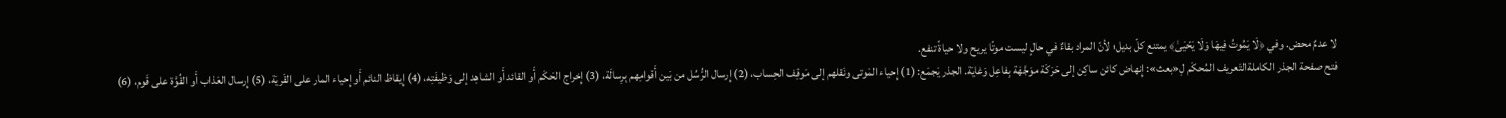لا عدمٌ محض. وفي ﴿لَا يَمُوتُ فِيهَا وَلَا يَحۡيَىٰ﴾ يمتنع كلّ بديل؛ لأنّ المراد بقاءٌ في حالٍ ليست موتًا يريح ولا حياةً تنفع.
فتح صفحة الجذر الكاملةالتَعريف المُحكَم لِ«بعث»: إِنهاض كائن ساكِن إلى حَرَكَة موَجَّهَة بِفاعِل وَغايَة. الجذر يَجمَع: (1) إِحياء المَوتى ونَقلهم إلى مَوقِف الحِساب، (2) إِرسال الرُّسُل من بَين أَقوامِهم بِرِسالَة، (3) إِخراج الحَكَم أَو القائد أَو الشاهِد إلى وَظيفَتِه، (4) إِيقاظ النائم أَو إِحياء المار على القَريَة، (5) إِرسال العَذاب أَو القُوَّة على قَوم، (6)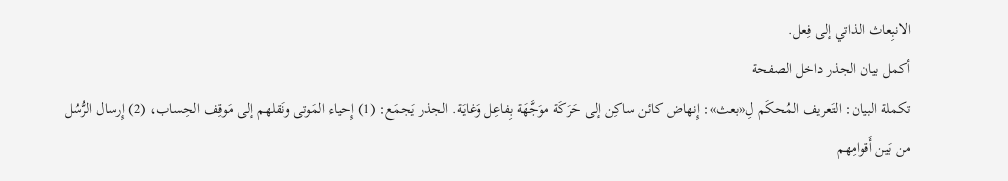الانبِعاث الذاتي إلى فِعل.
أكمل بيان الجذر داخل الصفحة
تكملة البيان: التَعريف المُحكَم لِ«بعث»: إِنهاض كائن ساكِن إلى حَرَكَة موَجَّهَة بِفاعِل وَغايَة. الجذر يَجمَع: (1) إِحياء المَوتى ونَقلهم إلى مَوقِف الحِساب، (2) إِرسال الرُّسُل من بَين أَقوامِهم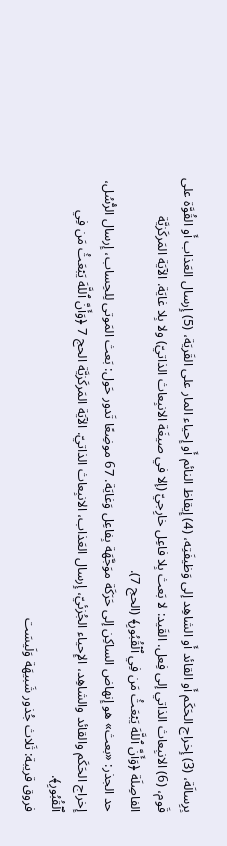بِرِسالَة، (3) إِخراج الحَكَم أَو القائد أَو الشاهِد إلى وَظيفَتِه، (4) إِيقاظ النائم أَو إِحياء المار على القَريَة، (5) إِرسال العَذاب أَو القُوَّة على قَوم، (6) الانبِعاث الذاتي إلى فِعل. القَيد: لا بَعث بِلا فاعِل خارِجيّ (إلا في صيغَة الانبِعاث الذاتيّ) ولا بِلا غايَة. الآيَة المَركَزيَّة الفاصِلَة ﴿وَأَنَّ ٱللَّهَ يَبۡعَثُ مَن فِي ٱلۡقُبُورِ﴾ (الحج 7).
حد الجذر: «بعث» هو إِنهاض الساكِن إلى حَرَكَة موَجَّهَة بِفاعِل وَغايَة. 67 موضِعًا تَدور حَول: بَعث المَوتى لِلحِساب، إِرسال الرُّسُل، إِخراج الحَكَم والقائد والشاهِد، الإِحياء الجُزئيّ، إِرسال العَذاب، الانبِعاث الذاتيّ. الآيَة المَركَزيَّة الحج 7 ﴿وَأَنَّ ٱللَّهَ يَبۡعَثُ مَن فِي ٱلۡقُبُورِ﴾.
فروق قريبة: ثَلاث جُذور شَبيهَة وَلَيسَت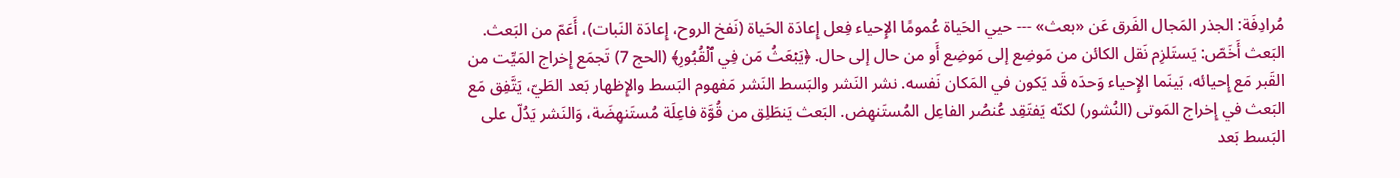مُرادِفَة: الجذر المَجال الفَرق عَن «بعث» --- حيي الحَياة عُمومًا الإِحياء فِعل إِعادَة الحَياة (نَفخ الروح، إِعادَة النَبات)، أَعَمّ من البَعث. البَعث أَخَصّ: يَستَلزِم نَقل الكائن من مَوضِع إلى مَوضِع أَو من حال إلى حال. ﴿يَبۡعَثُ مَن فِي ٱلۡقُبُورِ﴾ (الحج 7) تَجمَع إِخراج المَيِّت من القَبر مَع إِحيائه، بَينَما الإِحياء وَحدَه قَد يَكون في المَكان نَفسه. نشر النَشر والبَسط النَشر مَفهوم البَسط والإِظهار بَعد الطَيّ، يَتَّفِق مَع البَعث في إِخراج المَوتى (النُشور) لكنّه يَفتَقِد عُنصُر الفاعِل المُستَنهِض. البَعث يَنطَلِق من قُوَّة فاعِلَة مُستَنهِضَة، وَالنَشر يَدُلّ على البَسط بَعد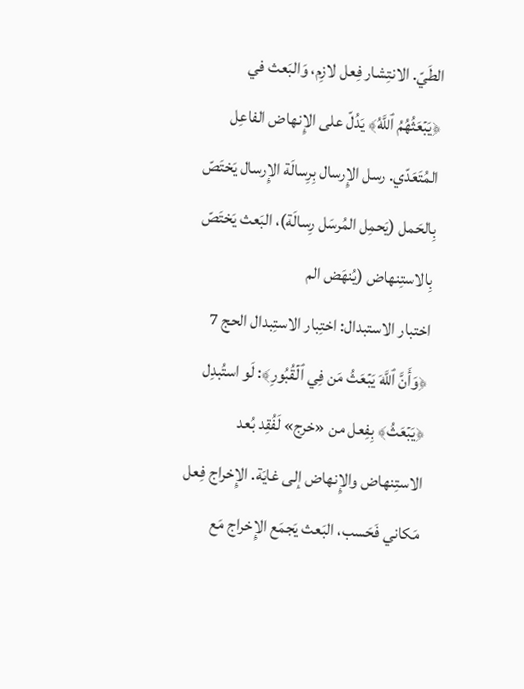الطَيّ. الانتِشار فِعل لازِم، وَالبَعث في ﴿يَبۡعَثُهُمُ ٱللَّهُ﴾ يَدُلّ على الإِنهاض الفاعِل المُتَعَدّي. رسل الإِرسال بِرِسالَة الإِرسال يَختَصّ بِالحَمل (يَحمِل المُرسَل رِسالَة)، البَعث يَختَصّ بِالاستِنهاض (يُنهَض الم
اختبار الاستبدال: اختِبار الاستِبدال الحج 7 ﴿وَأَنَّ ٱللَّهَ يَبۡعَثُ مَن فِي ٱلۡقُبُورِ﴾: لَو استُبدِل ﴿يَبۡعَثُ﴾ بِفِعل من «خرج» لَفُقِد بُعد الاستِنهاض والإِنهاض إلى غايَة. الإِخراج فِعل مَكاني فَحَسب، البَعث يَجمَع الإِخراج مَع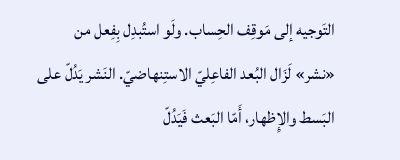التَوجيه إلى مَوقِف الحِساب. ولَو استُبدِل بِفِعل من «نشر» لَزَال البُعد الفاعِليّ الاستِنهاضيّ. النَشر يَدُلّ على البَسط والإِظهار، أَمّا البَعث فَيَدُلّ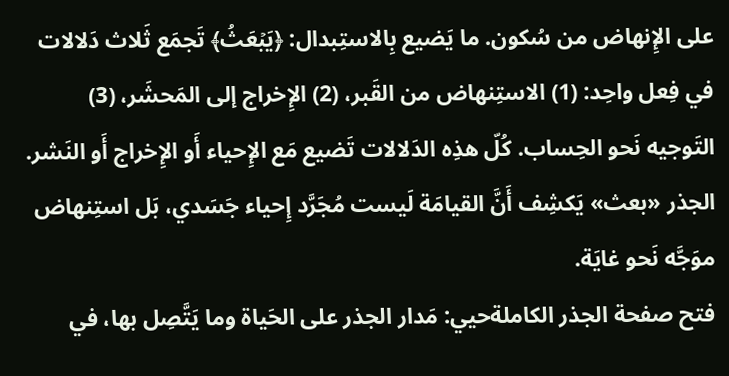على الإِنهاض من سُكون. ما يَضيع بِالاستِبدال: ﴿يَبۡعَثُ﴾ تَجمَع ثَلاث دَلالات في فِعل واحِد: (1) الاستِنهاض من القَبر، (2) الإِخراج إلى المَحشَر، (3) التَوجيه نَحو الحِساب. كُلّ هذِه الدَلالات تَضيع مَع الإِحياء أَو الإِخراج أَو النَشر. الجذر «بعث» يَكشِف أَنَّ القيامَة لَيست مُجَرَّد إِحياء جَسَدي، بَل استِنهاض موَجَّه نَحو غايَة.
فتح صفحة الجذر الكاملةحيي: مَدار الجذر على الحَياة وما يَتَّصِل بها، في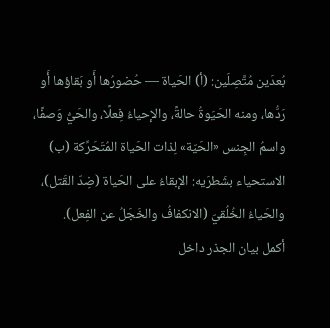بُعدَين مُتَّصِلَين: (أ) الحَياة — حُضورُها أَو بَقاؤها أَو رَدُّها، ومنه الحَيَوةُ حالةً، والإحياءُ فِعلًا، والحَيُّ وَصفًا، واسمُ الجِنس «الحَيّة» لِذات الحَياة المُتَحَرِّكة (ب) الاستحياء بشَطرَيه: الإبقاءُ على الحَياة (ضِدّ القَتل)، والحَياءُ الخُلُقيّ (الانكفافُ والخَجَلُ عن الفِعل).
أكمل بيان الجذر داخل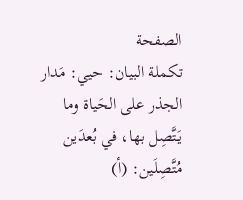الصفحة
تكملة البيان: حيي: مَدار الجذر على الحَياة وما يَتَّصِل بها، في بُعدَين مُتَّصِلَين: (أ)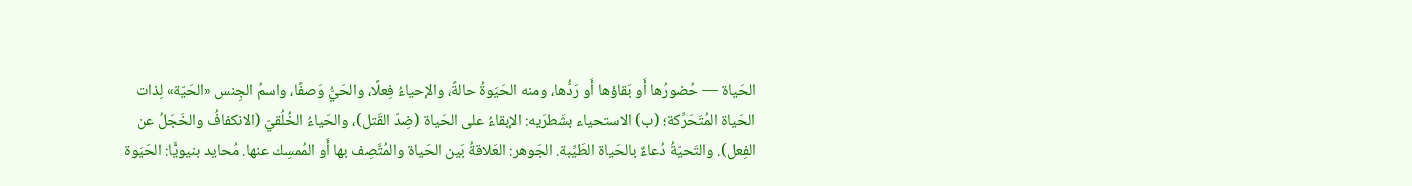الحَياة — حُضورُها أَو بَقاؤها أَو رَدُّها، ومنه الحَيَوةُ حالةً، والإحياءُ فِعلًا، والحَيُّ وَصفًا، واسمُ الجِنس «الحَيّة» لِذات الحَياة المُتَحَرِّكة؛ (ب) الاستحياء بشَطرَيه: الإبقاءُ على الحَياة (ضِدّ القَتل)، والحَياءُ الخُلُقيّ (الانكفافُ والخَجَلُ عن الفِعل). والتَحيّةُ دُعاءٌ بالحَياة الطَيِّبة. الجَوهر: العَلاقةُ بَين الحَياة والمُتَّصِف بها أَو المُمسِك عنها. مُحايد بنيويًّا: الحَيَوة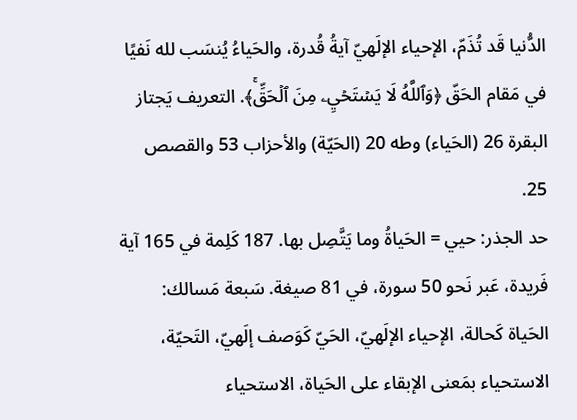الدُّنيا قَد تُذَمّ، الإحياء الإلَهيّ آيةُ قُدرة، والحَياءُ يُنسَب لله نَفيًا في مَقام الحَقّ ﴿وَٱللَّهُ لَا يَسۡتَحۡيِۦ مِنَ ٱلۡحَقِّۚ﴾. التعريف يَجتاز البقرة 26 (الحَياء) وطه 20 (الحَيّة) والأحزاب 53 والقصص 25.
حد الجذر: حيي = الحَياةُ وما يَتَّصِل بها. 187 كَلِمة في 165 آية فَريدة، عَبر نَحو 50 سورة، في 81 صيغة. سَبعة مَسالك: الحَياة كَحالة، الإحياء الإلَهيّ، الحَيّ كَوَصف إلَهيّ، التَحيّة، الاستحياء بمَعنى الإبقاء على الحَياة، الاستحياء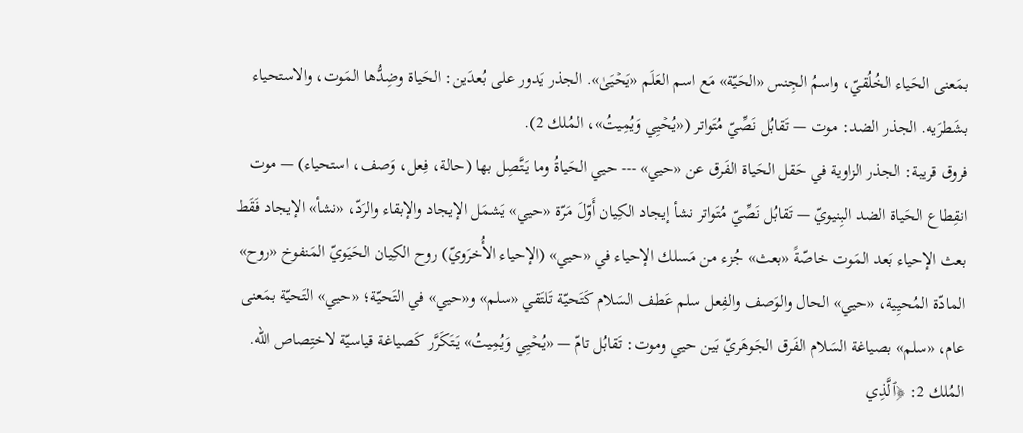بمَعنى الحَياء الخُلُقيّ، واسمُ الجِنس «الحَيّة» مَع اسم العَلَم «يَحۡيَىٰ». الجذر يَدور على بُعدَين: الحَياة وضِدُّها المَوت، والاستحياء بشَطرَيه. الجذر الضد: موت — تَقابُل نَصِّيّ مُتَواتر («يُحۡيِي وَيُمِيتُ»، المُلك 2).
فروق قريبة: الجذر الزاوية في حَقل الحَياة الفَرق عن «حيي» --- حيي الحَياةُ وما يَتَّصِل بها (حالة، فِعل، وَصف، استحياء) — موت انقِطاع الحَياة الضد البِنيويّ — تَقابُل نَصِّيّ مُتَواتر نشأ إيجاد الكِيان أَوّلَ مَرّة «حيي» يَشمَل الإيجاد والإبقاء والرَدّ، «نشأ» الإيجاد فَقَط بعث الإحياء بَعد المَوت خاصّةً «بعث» جُزء من مَسلك الإحياء في «حيي» (الإحياء الأُخرَويّ) روح الكِيان الحَيَويّ المَنفوخ «روح» المادّة المُحيِية، «حيي» الحال والوَصف والفِعل سلم عَطف السَلام كَتَحيّة تَلتَقي «سلم» و«حيي» في التَحيّة؛ «حيي» التَحيّة بمَعنى عام، «سلم» بصياغة السَلام الفَرق الجَوهَريّ بَين حيي وموت: تَقابُل تامّ — «يُحۡيِي وَيُمِيتُ» يَتَكَرَّر كَصياغة قياسيّة لاختِصاص الله. المُلك 2: ﴿ٱلَّذِي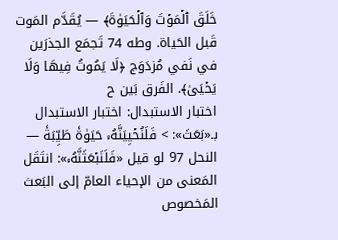خَلَقَ ٱلۡمَوۡتَ وَٱلۡحَيَوٰةَ﴾ — يُقَدَّم المَوت قَبل الحَياة. وطه 74 تَجمَع الجذرَين في نَفي مُزدَوَج ﴿لَا يَمُوتُ فِيهَا وَلَا يَحۡيَىٰ﴾. الفَرق بَين ح
اختبار الاستبدال: اختبار الاستبدال بـ«بَعَثَ»: > فَلَنُحۡيِيَنَّهُۥ حَيَوٰةٗ طَيِّبَةٗ — النحل 97 لو قيل «فَلَنَبۡعَثَنَّهُۥ»: انتَقَل المَعنى من الإحياء العامّ إلى البَعث المَخصوص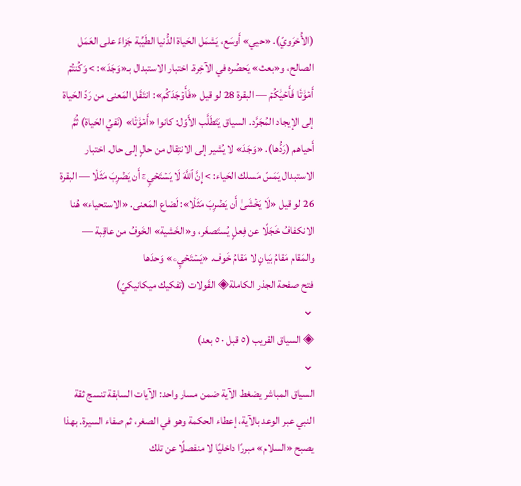(الأُخرَويّ). «حيي» أَوسَع، يَشمَل الحَياة الدُّنيا الطَيِّبة جَزاءً على العَمَل الصالح، و«بعث» يَحصُره في الآخِرة. اختبار الاستبدال بـ«وَجَدَ»: > وَكُنتُمۡ أَمۡوَٰتٗا فَأَحۡيَٰكُمۡ — البقرة 28 لو قيل «فَأَوۡجَدَكُم»: انتَقَل المَعنى من رَدّ الحَياة إلى الإيجاد المُجَرَّد. السياق يَتَطَلَّب الأَوّل: كانوا «أَمۡوَٰتٗا» (نَفيُ الحَياة) ثُمَّ أَحياهم (رَدُّها). «وَجَدَ» لا يُشير إلى الانتِقال من حالٍ إلى حال. اختبار الاستبدال يَمَسّ مَسلك الحَياء: > إِنَّ ٱللَّهَ لَا يَسۡتَحۡيِۦٓ أَن يَضۡرِبَ مَثَلٗا — البقرة 26 لو قيل «لَا يَخۡشَىٰ أَن يَضۡرِبَ مَثَلٗا»: لَضاع المَعنى. «الاستحياء» هُنا الانكفافُ خَجَلًا عن فِعلٍ يُستَصغَر، و«الخَشية» الخَوفُ من عاقِبة — والمَقام مَقامُ بَيانٍ لا مَقامُ خَوف. «يَسۡتَحۡيِۦ» وَحدَها
فتح صفحة الجذر الكاملة◈ القَولات (تفكيك ميكانيكيّ)
⌄
◈ السياق القريب (٥ قبل · ٥ بعد)
⌄
السياق المباشر يضغط الآية ضمن مسار واحد: الآيات السابقة تنسج ثقة النبي عبر الوعد بالآية، إعطاء الحكمة وهو في الصغر، ثم صفاء السيرة. بهذا يصبح «السلام» مبررًا داخليًا لا منفصلًا عن تلك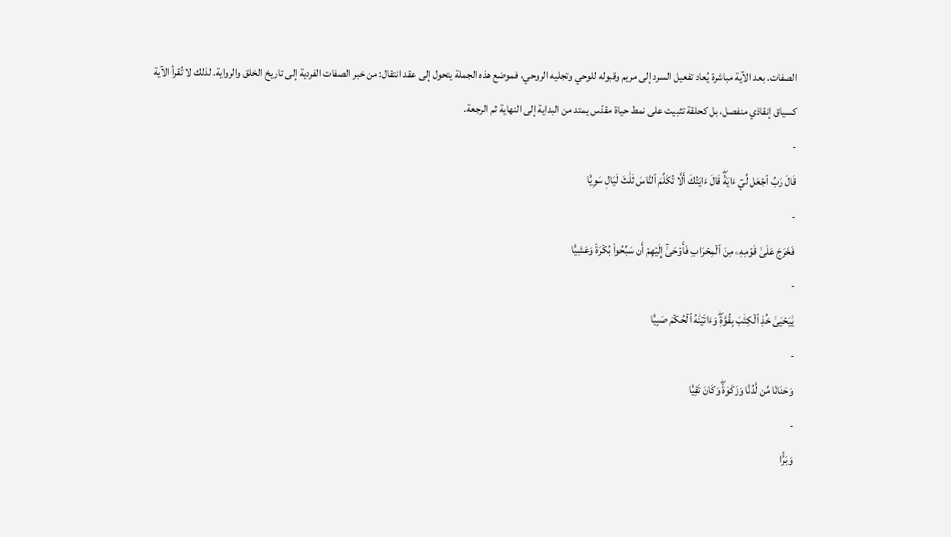الصفات. بعد الآية مباشرة يُعاد تفعيل السرد إلى مريم وقبوله للوحي وتجليه الروحي، فموضع هذه الجملة يتحول إلى عقد انتقال: من خبر الصفات الفردية إلى تاريخ الخلق والرواية. لذلك لا تُقرأ الآية كسياق إنقاذي منفصل، بل كحلقة تثبيت على نمط حياة مقدّس يمتد من البداية إلى النهاية ثم الرجعة.
-
قَالَ رَبِّ ٱجۡعَل لِّيٓ ءَايَةٗۖ قَالَ ءَايَتُكَ أَلَّا تُكَلِّمَ ٱلنَّاسَ ثَلَٰثَ لَيَالٖ سَوِيّٗا
-
فَخَرَجَ عَلَىٰ قَوۡمِهِۦ مِنَ ٱلۡمِحۡرَابِ فَأَوۡحَىٰٓ إِلَيۡهِمۡ أَن سَبِّحُواْ بُكۡرَةٗ وَعَشِيّٗا
-
يَٰيَحۡيَىٰ خُذِ ٱلۡكِتَٰبَ بِقُوَّةٖۖ وَءَاتَيۡنَٰهُ ٱلۡحُكۡمَ صَبِيّٗا
-
وَحَنَانٗا مِّن لَّدُنَّا وَزَكَوٰةٗۖ وَكَانَ تَقِيّٗا
-
وَبَرَّۢا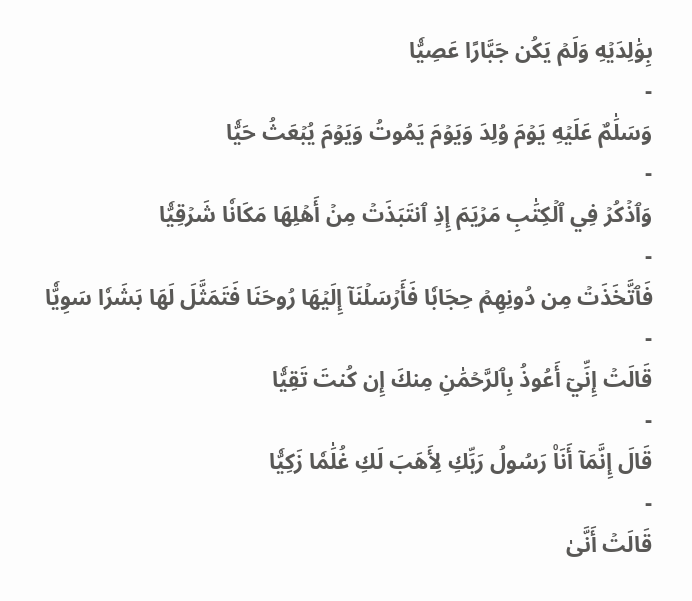بِوَٰلِدَيۡهِ وَلَمۡ يَكُن جَبَّارًا عَصِيّٗا
-
وَسَلَٰمٌ عَلَيۡهِ يَوۡمَ وُلِدَ وَيَوۡمَ يَمُوتُ وَيَوۡمَ يُبۡعَثُ حَيّٗا
-
وَٱذۡكُرۡ فِي ٱلۡكِتَٰبِ مَرۡيَمَ إِذِ ٱنتَبَذَتۡ مِنۡ أَهۡلِهَا مَكَانٗا شَرۡقِيّٗا
-
فَٱتَّخَذَتۡ مِن دُونِهِمۡ حِجَابٗا فَأَرۡسَلۡنَآ إِلَيۡهَا رُوحَنَا فَتَمَثَّلَ لَهَا بَشَرٗا سَوِيّٗا
-
قَالَتۡ إِنِّيٓ أَعُوذُ بِٱلرَّحۡمَٰنِ مِنكَ إِن كُنتَ تَقِيّٗا
-
قَالَ إِنَّمَآ أَنَا۠ رَسُولُ رَبِّكِ لِأَهَبَ لَكِ غُلَٰمٗا زَكِيّٗا
-
قَالَتۡ أَنَّىٰ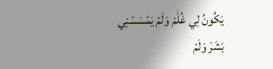يَكُونُ لِي غُلَٰمٞ وَلَمۡ يَمۡسَسۡنِي بَشَرٞ وَلَمۡ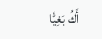أَكُ بَغِيّٗا